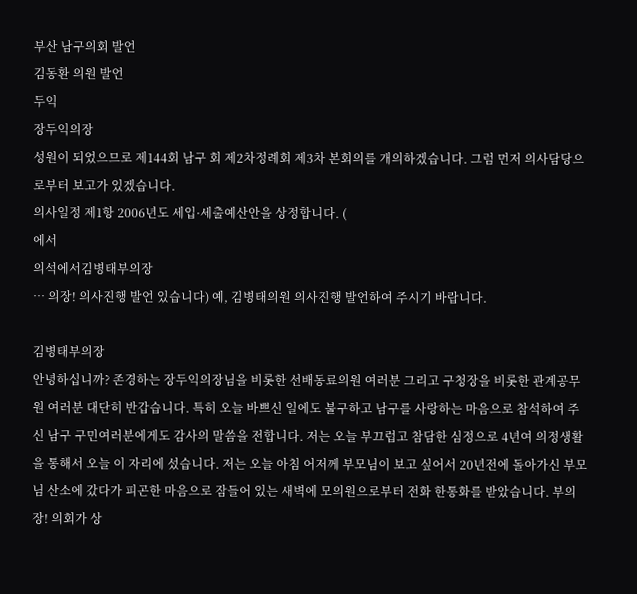부산 남구의회 발언
김동환 의원 발언
두익
장두익의장
성원이 되었으므로 제144회 남구 회 제2차정례회 제3차 본회의를 개의하겠습니다. 그럼 먼저 의사담당으로부터 보고가 있겠습니다.
의사일정 제1항 2006년도 세입·세출예산안을 상정합니다. (
에서
의석에서김병태부의장
… 의장! 의사진행 발언 있습니다) 예, 김병태의원 의사진행 발언하여 주시기 바랍니다.

김병태부의장
안녕하십니까? 존경하는 장두익의장님을 비롯한 선배동료의원 여러분 그리고 구청장을 비롯한 관계공무원 여러분 대단히 반갑습니다. 특히 오늘 바쁘신 일에도 불구하고 남구를 사랑하는 마음으로 참석하여 주신 남구 구민여러분에게도 감사의 말씀을 전합니다. 저는 오늘 부끄럽고 참담한 심정으로 4년여 의정생활을 통해서 오늘 이 자리에 섰습니다. 저는 오늘 아침 어저께 부모님이 보고 싶어서 20년전에 돌아가신 부모님 산소에 갔다가 피곤한 마음으로 잠들어 있는 새벽에 모의원으로부터 전화 한통화를 받았습니다. 부의장! 의회가 상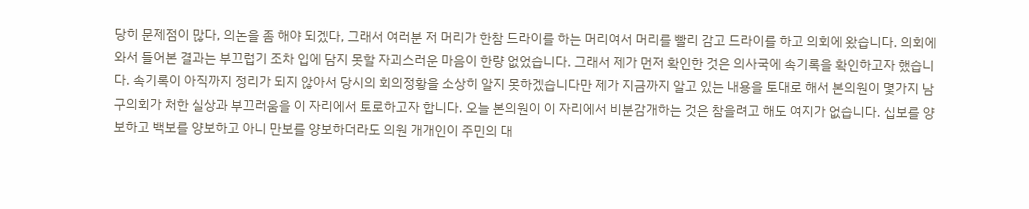당히 문제점이 많다, 의논을 좀 해야 되겠다, 그래서 여러분 저 머리가 한참 드라이를 하는 머리여서 머리를 빨리 감고 드라이를 하고 의회에 왔습니다. 의회에 와서 들어본 결과는 부끄럽기 조차 입에 담지 못할 자괴스러운 마음이 한량 없었습니다. 그래서 제가 먼저 확인한 것은 의사국에 속기록을 확인하고자 했습니다. 속기록이 아직까지 정리가 되지 않아서 당시의 회의정황을 소상히 알지 못하겠습니다만 제가 지금까지 알고 있는 내용을 토대로 해서 본의원이 몇가지 남구의회가 처한 실상과 부끄러움을 이 자리에서 토로하고자 합니다. 오늘 본의원이 이 자리에서 비분감개하는 것은 참을려고 해도 여지가 없습니다. 십보를 양보하고 백보를 양보하고 아니 만보를 양보하더라도 의원 개개인이 주민의 대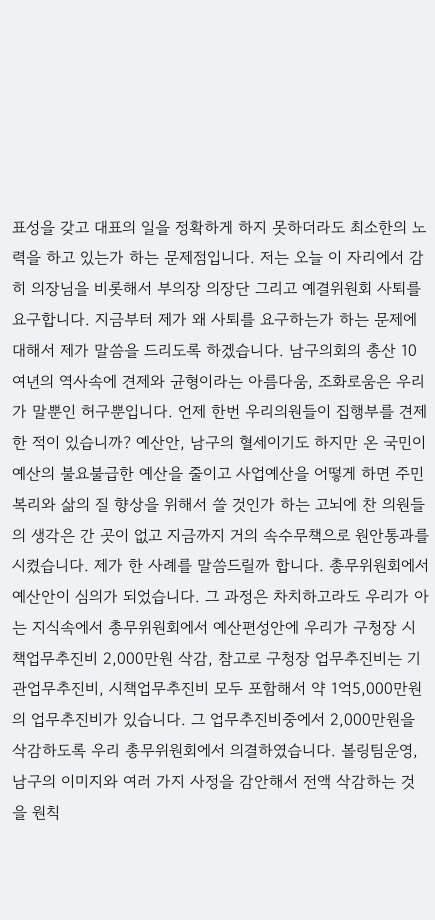표성을 갖고 대표의 일을 정확하게 하지 못하더라도 최소한의 노력을 하고 있는가 하는 문제점입니다. 저는 오늘 이 자리에서 감히 의장님을 비롯해서 부의장 의장단 그리고 예결위원회 사퇴를 요구합니다. 지금부터 제가 왜 사퇴를 요구하는가 하는 문제에 대해서 제가 말씀을 드리도록 하겠습니다. 남구의회의 총산 10여년의 역사속에 견제와 균형이라는 아름다움, 조화로움은 우리가 말뿐인 허구뿐입니다. 언제 한번 우리의원들이 집행부를 견제한 적이 있습니까? 예산안, 남구의 혈세이기도 하지만 온 국민이 예산의 불요불급한 예산을 줄이고 사업예산을 어떻게 하면 주민복리와 삶의 질 향상을 위해서 쓸 것인가 하는 고뇌에 찬 의원들의 생각은 간 곳이 없고 지금까지 거의 속수무책으로 원안통과를 시켰습니다. 제가 한 사례를 말씀드릴까 합니다. 총무위원회에서 예산안이 심의가 되었습니다. 그 과정은 차치하고라도 우리가 아는 지식속에서 총무위원회에서 예산편성안에 우리가 구청장 시책업무추진비 2,000만원 삭감, 참고로 구청장 업무추진비는 기관업무추진비, 시책업무추진비 모두 포함해서 약 1억5,000만원의 업무추진비가 있습니다. 그 업무추진비중에서 2,000만원을 삭감하도록 우리 총무위원회에서 의결하였습니다. 볼링팀운영, 남구의 이미지와 여러 가지 사정을 감안해서 전액 삭감하는 것을 원칙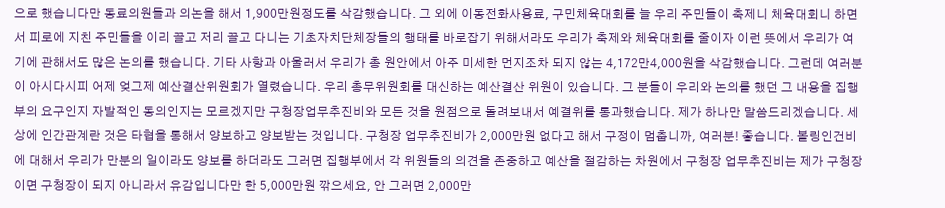으로 했습니다만 동료의원들과 의논을 해서 1,900만원정도를 삭감했습니다. 그 외에 이동전화사용료, 구민체육대회를 늘 우리 주민들이 축제니 체육대회니 하면서 피로에 지친 주민들을 이리 끌고 저리 끌고 다니는 기초자치단체장들의 행태를 바로잡기 위해서라도 우리가 축제와 체육대회를 줄이자 이런 뜻에서 우리가 여기에 관해서도 많은 논의를 했습니다. 기타 사항과 아울러서 우리가 총 원안에서 아주 미세한 먼지조차 되지 않는 4,172만4,000원을 삭감했습니다. 그런데 여러분이 아시다시피 어제 엊그제 예산결산위원회가 열렸습니다. 우리 총무위원회를 대신하는 예산결산 위원이 있습니다. 그 분들이 우리와 논의를 했던 그 내용을 집행부의 요구인지 자발적인 동의인지는 모르겠지만 구청장업무추진비와 모든 것을 원점으로 돌려보내서 예결위를 통과했습니다. 제가 하나만 말씀드리겠습니다. 세상에 인간관계란 것은 타협을 통해서 양보하고 양보받는 것입니다. 구청장 업무추진비가 2,000만원 없다고 해서 구정이 멈춥니까, 여러분! 좋습니다. 볼링인건비에 대해서 우리가 만분의 일이라도 양보를 하더라도 그러면 집행부에서 각 위원들의 의견을 존중하고 예산을 절감하는 차원에서 구청장 업무추진비는 제가 구청장이면 구청장이 되지 아니라서 유감입니다만 한 5,000만원 깎으세요, 안 그러면 2,000만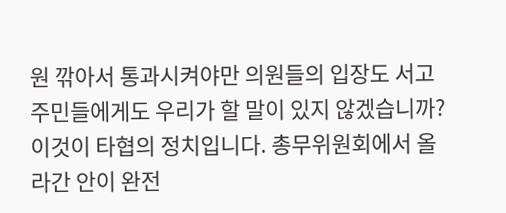원 깎아서 통과시켜야만 의원들의 입장도 서고 주민들에게도 우리가 할 말이 있지 않겠습니까? 이것이 타협의 정치입니다. 총무위원회에서 올라간 안이 완전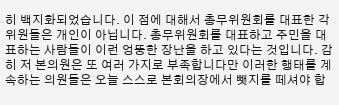히 백지화되었습니다. 이 점에 대해서 총무위원회를 대표한 각 위원들은 개인이 아닙니다. 총무위원회를 대표하고 주민을 대표하는 사람들이 이런 엉뚱한 장난을 하고 있다는 것입니다. 감히 저 본의원은 또 여러 가지로 부족합니다만 이러한 행태를 계속하는 의원들은 오늘 스스로 본회의장에서 뺏지를 떼셔야 합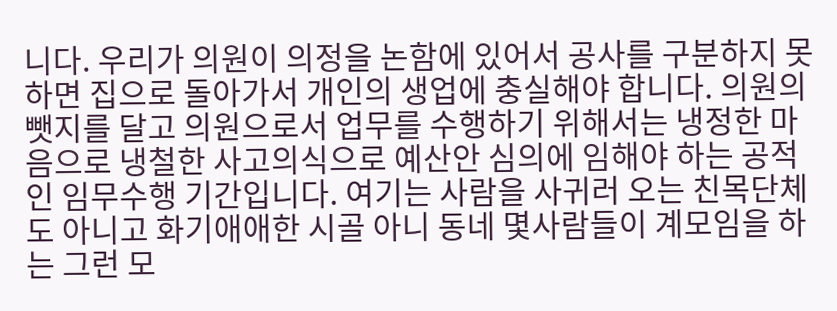니다. 우리가 의원이 의정을 논함에 있어서 공사를 구분하지 못하면 집으로 돌아가서 개인의 생업에 충실해야 합니다. 의원의 뺏지를 달고 의원으로서 업무를 수행하기 위해서는 냉정한 마음으로 냉철한 사고의식으로 예산안 심의에 임해야 하는 공적인 임무수행 기간입니다. 여기는 사람을 사귀러 오는 친목단체도 아니고 화기애애한 시골 아니 동네 몇사람들이 계모임을 하는 그런 모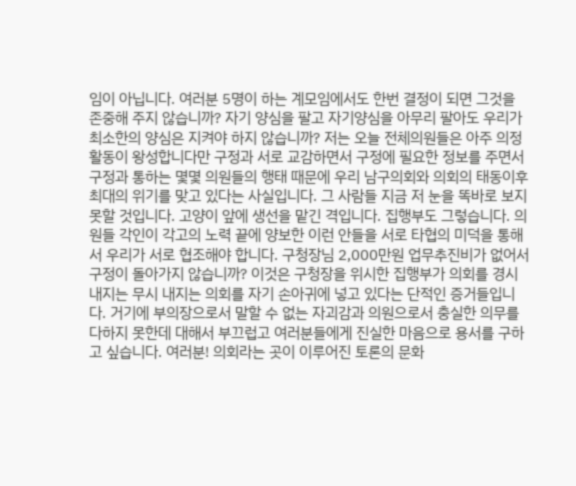임이 아닙니다. 여러분 5명이 하는 계모임에서도 한번 결정이 되면 그것을 존중해 주지 않습니까? 자기 양심을 팔고 자기양심을 아무리 팔아도 우리가 최소한의 양심은 지켜야 하지 않습니까? 저는 오늘 전체의원들은 아주 의정활동이 왕성합니다만 구정과 서로 교감하면서 구정에 필요한 정보를 주면서 구정과 통하는 몇몇 의원들의 행태 때문에 우리 남구의회와 의회의 태동이후 최대의 위기를 맞고 있다는 사실입니다. 그 사람들 지금 저 눈을 똑바로 보지 못할 것입니다. 고양이 앞에 생선을 맡긴 격입니다. 집행부도 그렇습니다. 의원들 각인이 각고의 노력 끝에 양보한 이런 안들을 서로 타협의 미덕을 통해서 우리가 서로 협조해야 합니다. 구청장님 2,000만원 업무추진비가 없어서 구정이 돌아가지 않습니까? 이것은 구청장을 위시한 집행부가 의회를 경시 내지는 무시 내지는 의회를 자기 손아귀에 넣고 있다는 단적인 증거들입니다. 거기에 부의장으로서 말할 수 없는 자괴감과 의원으로서 충실한 의무를 다하지 못한데 대해서 부끄럽고 여러분들에게 진실한 마음으로 용서를 구하고 싶습니다. 여러분! 의회라는 곳이 이루어진 토론의 문화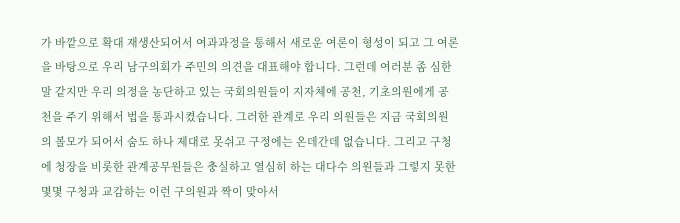가 바깥으로 확대 재생산되어서 여과과정을 통해서 새로운 여론이 형성이 되고 그 여론을 바탕으로 우리 남구의회가 주민의 의견을 대표해야 합니다. 그런데 여러분 좀 심한 말 같지만 우리 의정을 농단하고 있는 국회의원들이 지자체에 공천, 기초의원에게 공천을 주기 위해서 법을 통과시켰습니다. 그러한 관계로 우리 의원들은 지금 국회의원의 볼모가 되어서 숨도 하나 제대로 못쉬고 구정에는 온데간데 없습니다. 그리고 구청에 청장을 비롯한 관계공무원들은 충실하고 열심히 하는 대다수 의원들과 그렇지 못한 몇몇 구청과 교감하는 이런 구의원과 짝이 맞아서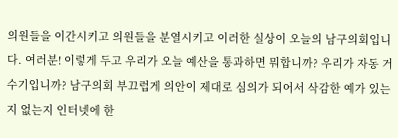의원들을 이간시키고 의원들을 분열시키고 이러한 실상이 오늘의 남구의회입니다. 여러분! 이렇게 두고 우리가 오늘 예산을 통과하면 뭐합니까? 우리가 자동 거수기입니까? 남구의회 부끄럽게 의안이 제대로 심의가 되어서 삭감한 예가 있는지 없는지 인터넷에 한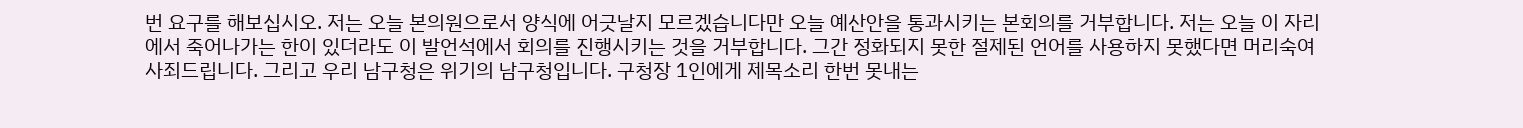번 요구를 해보십시오. 저는 오늘 본의원으로서 양식에 어긋날지 모르겠습니다만 오늘 예산안을 통과시키는 본회의를 거부합니다. 저는 오늘 이 자리에서 죽어나가는 한이 있더라도 이 발언석에서 회의를 진행시키는 것을 거부합니다. 그간 정화되지 못한 절제된 언어를 사용하지 못했다면 머리숙여 사죄드립니다. 그리고 우리 남구청은 위기의 남구청입니다. 구청장 1인에게 제목소리 한번 못내는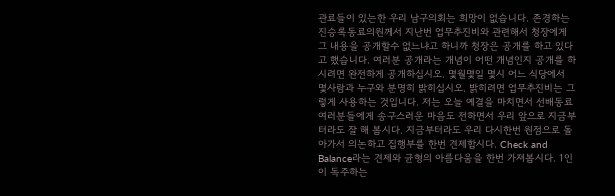관료들이 있는한 우리 남구의회는 희망이 없습니다. 존경하는 진승록동료의원께서 지난번 업무추진비와 관련해서 청장에게 그 내용을 공개할수 없느냐고 하니까 청장은 공개를 하고 있다고 했습니다. 여러분 공개라는 개념이 어떤 개념인지 공개를 하시려면 완전하게 공개하십시오. 몇월몇일 몇시 어느 식당에서 몇사람과 누구와 분명히 밝히십시오. 밝히려면 업무추진비는 그렇게 사용하는 것입니다. 저는 오늘 예결을 마치면서 선배동료여러분들에게 송구스러운 마음도 전하면서 우리 앞으로 지금부터라도 잘 해 봅시다. 지금부터라도 우리 다시한번 원점으로 돌아가서 의논하고 집행부를 한번 견제합시다. Check and Balance라는 견제와 균형의 아름다움을 한번 가져봅시다. 1인이 독주하는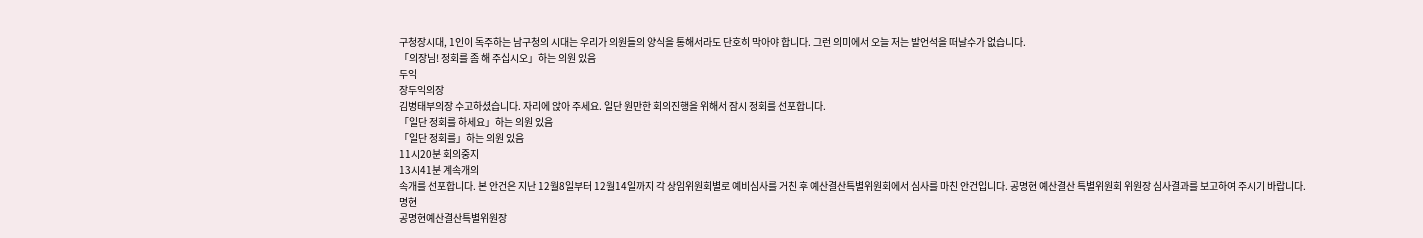구청장시대, 1인이 독주하는 남구청의 시대는 우리가 의원들의 양식을 통해서라도 단호히 막아야 합니다. 그런 의미에서 오늘 저는 발언석을 떠날수가 없습니다.
「의장님! 정회를 좀 해 주십시오」하는 의원 있음
두익
장두익의장
김병태부의장 수고하셨습니다. 자리에 앉아 주세요. 일단 원만한 회의진행을 위해서 잠시 정회를 선포합니다.
「일단 정회를 하세요」하는 의원 있음
「일단 정회를」하는 의원 있음
11시20분 회의중지
13시41분 계속개의
속개를 선포합니다. 본 안건은 지난 12월8일부터 12월14일까지 각 상임위원회별로 예비심사를 거친 후 예산결산특별위원회에서 심사를 마친 안건입니다. 공명현 예산결산 특별위원회 위원장 심사결과를 보고하여 주시기 바랍니다.
명현
공명현예산결산특별위원장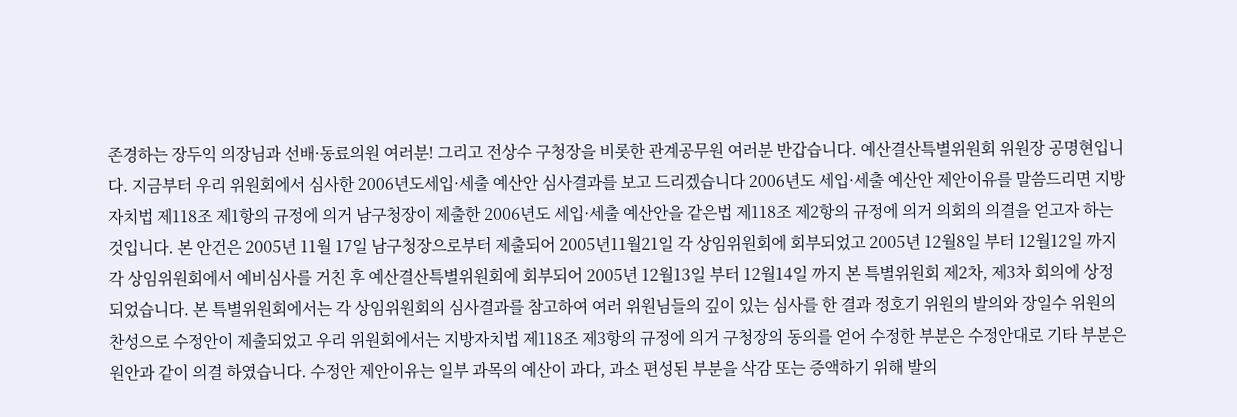존경하는 장두익 의장님과 선배·동료의원 여러분! 그리고 전상수 구청장을 비롯한 관계공무원 여러분 반갑습니다. 예산결산특별위원회 위원장 공명현입니다. 지금부터 우리 위원회에서 심사한 2006년도세입·세출 예산안 심사결과를 보고 드리겠습니다 2006년도 세입·세출 예산안 제안이유를 말씀드리면 지방자치법 제118조 제1항의 규정에 의거 남구청장이 제출한 2006년도 세입·세출 예산안을 같은법 제118조 제2항의 규정에 의거 의회의 의결을 얻고자 하는 것입니다. 본 안건은 2005년 11월 17일 남구청장으로부터 제출되어 2005년11월21일 각 상임위원회에 회부되었고 2005년 12월8일 부터 12월12일 까지 각 상임위원회에서 예비심사를 거친 후 예산결산특별위원회에 회부되어 2005년 12월13일 부터 12월14일 까지 본 특별위원회 제2차, 제3차 회의에 상정 되었습니다. 본 특별위원회에서는 각 상임위원회의 심사결과를 참고하여 여러 위원님들의 깊이 있는 심사를 한 결과 정호기 위원의 발의와 장일수 위원의 찬성으로 수정안이 제출되었고 우리 위원회에서는 지방자치법 제118조 제3항의 규정에 의거 구청장의 동의를 얻어 수정한 부분은 수정안대로 기타 부분은 원안과 같이 의결 하였습니다. 수정안 제안이유는 일부 과목의 예산이 과다, 과소 편성된 부분을 삭감 또는 증액하기 위해 발의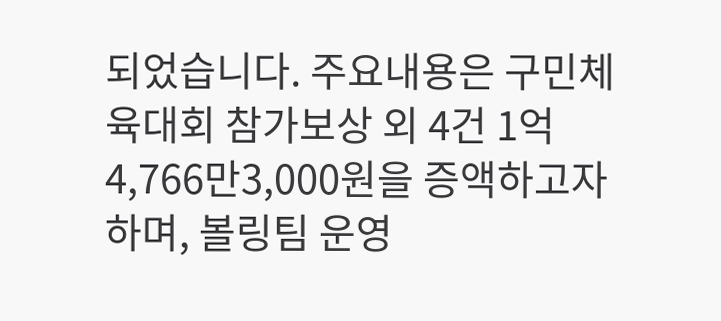되었습니다. 주요내용은 구민체육대회 참가보상 외 4건 1억4,766만3,000원을 증액하고자 하며, 볼링팀 운영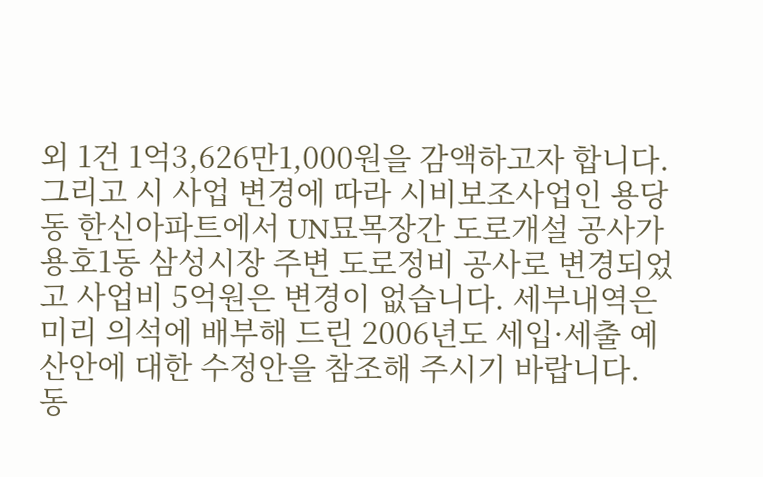외 1건 1억3,626만1,000원을 감액하고자 합니다. 그리고 시 사업 변경에 따라 시비보조사업인 용당동 한신아파트에서 UN묘목장간 도로개설 공사가 용호1동 삼성시장 주변 도로정비 공사로 변경되었고 사업비 5억원은 변경이 없습니다. 세부내역은 미리 의석에 배부해 드린 2006년도 세입·세출 예산안에 대한 수정안을 참조해 주시기 바랍니다. 동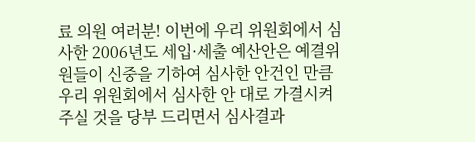료 의원 여러분! 이번에 우리 위원회에서 심사한 2006년도 세입·세출 예산안은 예결위원들이 신중을 기하여 심사한 안건인 만큼 우리 위원회에서 심사한 안 대로 가결시켜 주실 것을 당부 드리면서 심사결과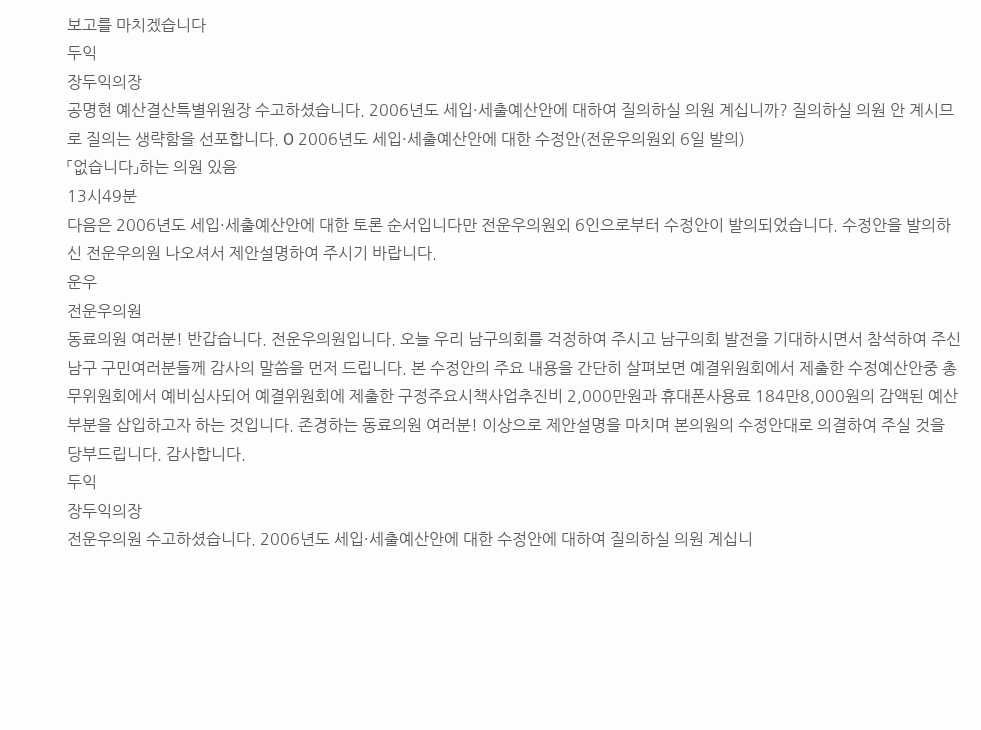보고를 마치겠습니다
두익
장두익의장
공명현 예산결산특별위원장 수고하셨습니다. 2006년도 세입·세출예산안에 대하여 질의하실 의원 계십니까? 질의하실 의원 안 계시므로 질의는 생략함을 선포합니다. O 2006년도 세입·세출예산안에 대한 수정안(전운우의원외 6일 발의)
「없습니다」하는 의원 있음
13시49분
다음은 2006년도 세입·세출예산안에 대한 토론 순서입니다만 전운우의원외 6인으로부터 수정안이 발의되었습니다. 수정안을 발의하신 전운우의원 나오셔서 제안설명하여 주시기 바랍니다.
운우
전운우의원
동료의원 여러분! 반갑습니다. 전운우의원입니다. 오늘 우리 남구의회를 걱정하여 주시고 남구의회 발전을 기대하시면서 참석하여 주신 남구 구민여러분들께 감사의 말씀을 먼저 드립니다. 본 수정안의 주요 내용을 간단히 살펴보면 예결위원회에서 제출한 수정예산안중 총무위원회에서 예비심사되어 예결위원회에 제출한 구정주요시책사업추진비 2,000만원과 휴대폰사용료 184만8,000원의 감액된 예산부분을 삽입하고자 하는 것입니다. 존경하는 동료의원 여러분! 이상으로 제안설명을 마치며 본의원의 수정안대로 의결하여 주실 것을 당부드립니다. 감사합니다.
두익
장두익의장
전운우의원 수고하셨습니다. 2006년도 세입·세출예산안에 대한 수정안에 대하여 질의하실 의원 계십니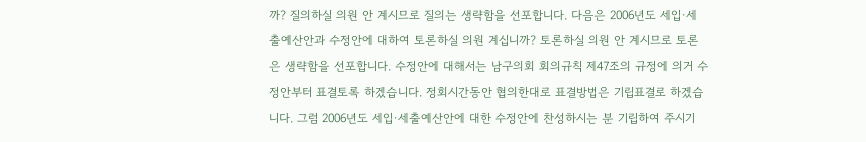까? 질의하실 의원 안 계시므로 질의는 생략함을 선포합니다. 다음은 2006년도 세입·세출예산안과 수정안에 대하여 토론하실 의원 계십니까? 토론하실 의원 안 계시므로 토론은 생략함을 선포합니다. 수정안에 대해서는 남구의회 회의규칙 제47조의 규정에 의거 수정안부터 표결토록 하겠습니다. 정회시간동안 협의한대로 표결방법은 기립표결로 하겠습니다. 그럼 2006년도 세입·세출예산안에 대한 수정안에 찬성하시는 분 기립하여 주시기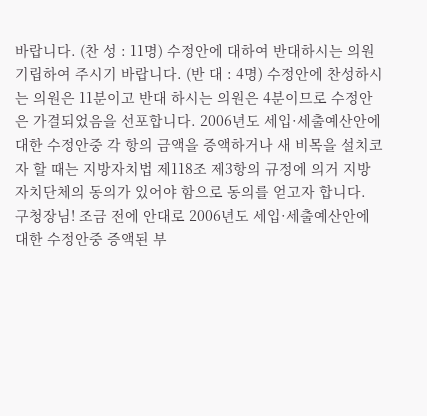바랍니다. (찬 성 : 11명) 수정안에 대하여 반대하시는 의원 기립하여 주시기 바랍니다. (반 대 : 4명) 수정안에 찬성하시는 의원은 11분이고 반대 하시는 의원은 4분이므로 수정안은 가결되었음을 선포합니다. 2006년도 세입·세출예산안에 대한 수정안중 각 항의 금액을 증액하거나 새 비목을 설치코자 할 때는 지방자치법 제118조 제3항의 규정에 의거 지방자치단체의 동의가 있어야 함으로 동의를 얻고자 합니다. 구청장님! 조금 전에 안대로 2006년도 세입·세출예산안에 대한 수정안중 증액된 부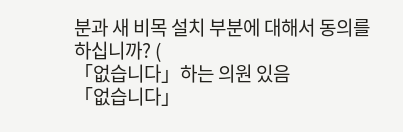분과 새 비목 설치 부분에 대해서 동의를 하십니까? (
「없습니다」하는 의원 있음
「없습니다」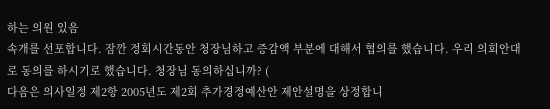하는 의원 있음
속개를 선포합니다. 잠깐 정회시간동안 청장님하고 증감액 부분에 대해서 협의를 했습니다. 우리 의회안대로 동의를 하시기로 했습니다. 청장님 동의하십니까? (
다음은 의사일정 제2항 2005년도 제2회 추가경정예산안 제안설명을 상정합니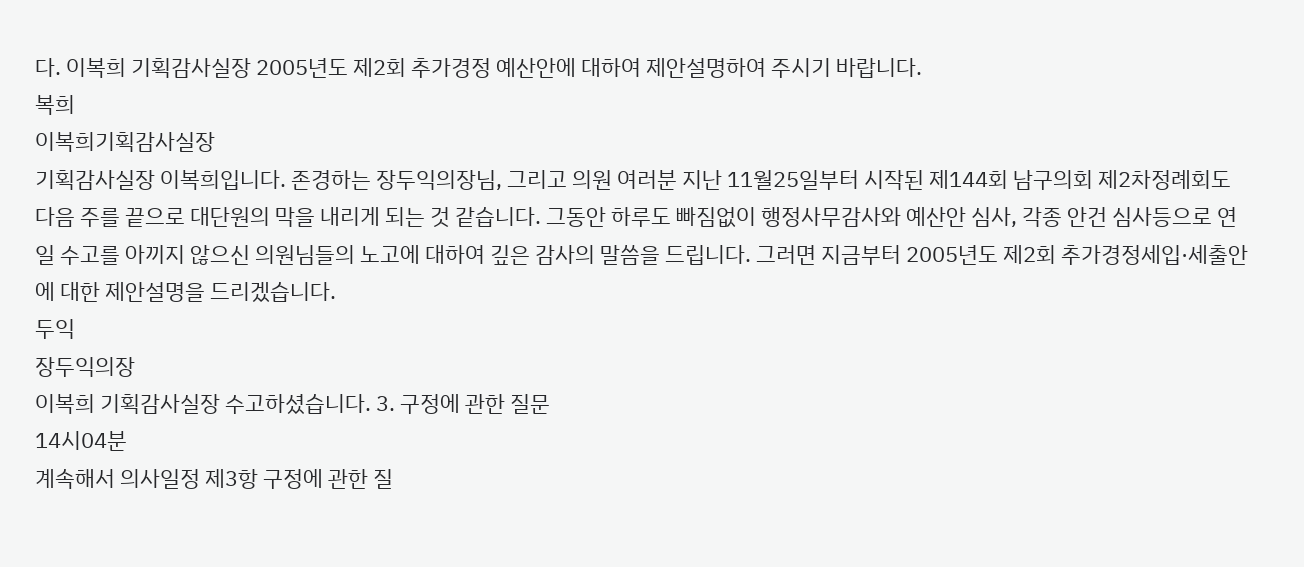다. 이복희 기획감사실장 2005년도 제2회 추가경정 예산안에 대하여 제안설명하여 주시기 바랍니다.
복희
이복희기획감사실장
기획감사실장 이복희입니다. 존경하는 장두익의장님, 그리고 의원 여러분 지난 11월25일부터 시작된 제144회 남구의회 제2차정례회도 다음 주를 끝으로 대단원의 막을 내리게 되는 것 같습니다. 그동안 하루도 빠짐없이 행정사무감사와 예산안 심사, 각종 안건 심사등으로 연일 수고를 아끼지 않으신 의원님들의 노고에 대하여 깊은 감사의 말씀을 드립니다. 그러면 지금부터 2005년도 제2회 추가경정세입·세출안에 대한 제안설명을 드리겠습니다.
두익
장두익의장
이복희 기획감사실장 수고하셨습니다. 3. 구정에 관한 질문
14시04분
계속해서 의사일정 제3항 구정에 관한 질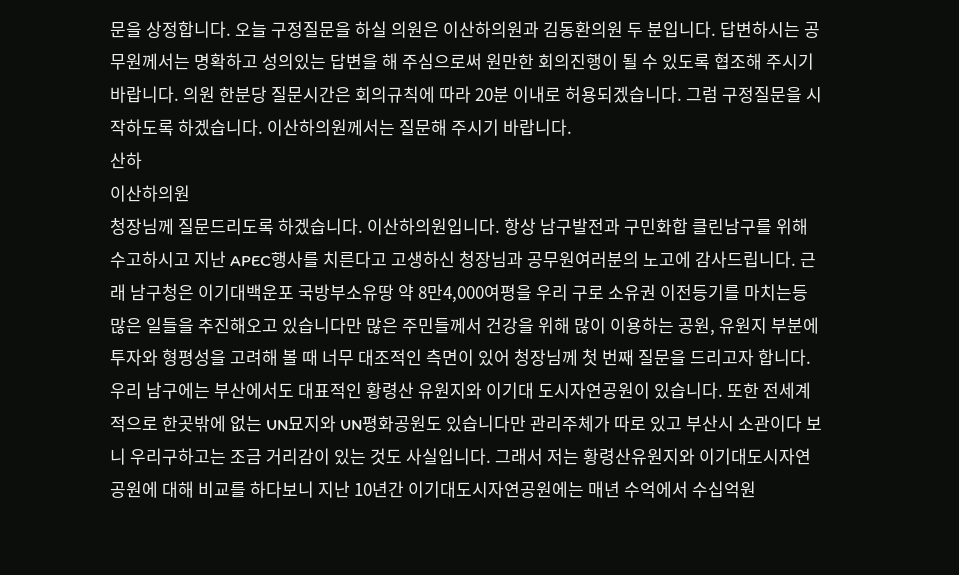문을 상정합니다. 오늘 구정질문을 하실 의원은 이산하의원과 김동환의원 두 분입니다. 답변하시는 공무원께서는 명확하고 성의있는 답변을 해 주심으로써 원만한 회의진행이 될 수 있도록 협조해 주시기 바랍니다. 의원 한분당 질문시간은 회의규칙에 따라 20분 이내로 허용되겠습니다. 그럼 구정질문을 시작하도록 하겠습니다. 이산하의원께서는 질문해 주시기 바랍니다.
산하
이산하의원
청장님께 질문드리도록 하겠습니다. 이산하의원입니다. 항상 남구발전과 구민화합 클린남구를 위해 수고하시고 지난 APEC행사를 치른다고 고생하신 청장님과 공무원여러분의 노고에 감사드립니다. 근래 남구청은 이기대백운포 국방부소유땅 약 8만4,000여평을 우리 구로 소유권 이전등기를 마치는등 많은 일들을 추진해오고 있습니다만 많은 주민들께서 건강을 위해 많이 이용하는 공원, 유원지 부분에 투자와 형평성을 고려해 볼 때 너무 대조적인 측면이 있어 청장님께 첫 번째 질문을 드리고자 합니다. 우리 남구에는 부산에서도 대표적인 황령산 유원지와 이기대 도시자연공원이 있습니다. 또한 전세계적으로 한곳밖에 없는 UN묘지와 UN평화공원도 있습니다만 관리주체가 따로 있고 부산시 소관이다 보니 우리구하고는 조금 거리감이 있는 것도 사실입니다. 그래서 저는 황령산유원지와 이기대도시자연공원에 대해 비교를 하다보니 지난 10년간 이기대도시자연공원에는 매년 수억에서 수십억원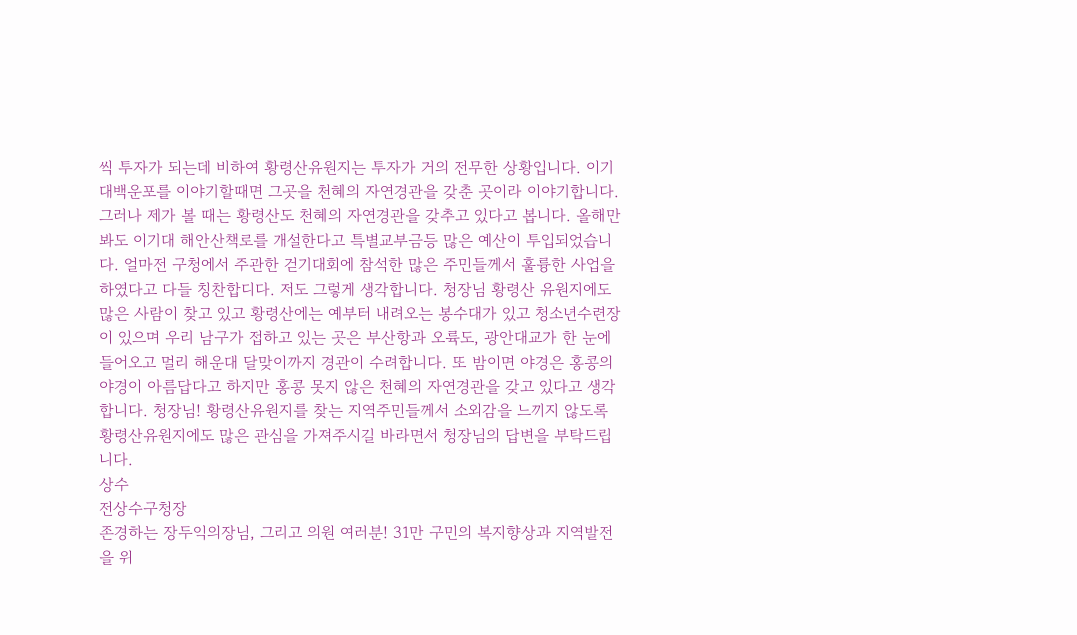씩 투자가 되는데 비하여 황령산유원지는 투자가 거의 전무한 상황입니다. 이기대백운포를 이야기할때면 그곳을 천혜의 자연경관을 갖춘 곳이라 이야기합니다. 그러나 제가 볼 때는 황령산도 천혜의 자연경관을 갖추고 있다고 봅니다. 올해만 봐도 이기대 해안산책로를 개설한다고 특별교부금등 많은 예산이 투입되었습니다. 얼마전 구청에서 주관한 걷기대회에 참석한 많은 주민들께서 훌륭한 사업을 하였다고 다들 칭찬합디다. 저도 그렇게 생각합니다. 청장님 황령산 유원지에도 많은 사람이 찾고 있고 황령산에는 예부터 내려오는 봉수대가 있고 청소년수련장이 있으며 우리 남구가 접하고 있는 곳은 부산항과 오륙도, 광안대교가 한 눈에 들어오고 멀리 해운대 달맞이까지 경관이 수려합니다. 또 밤이면 야경은 홍콩의 야경이 아름답다고 하지만 홍콩 못지 않은 천혜의 자연경관을 갖고 있다고 생각합니다. 청장님! 황령산유원지를 찾는 지역주민들께서 소외감을 느끼지 않도록 황령산유원지에도 많은 관심을 가져주시길 바라면서 청장님의 답변을 부탁드립니다.
상수
전상수구청장
존경하는 장두익의장님, 그리고 의원 여러분! 31만 구민의 복지향상과 지역발전을 위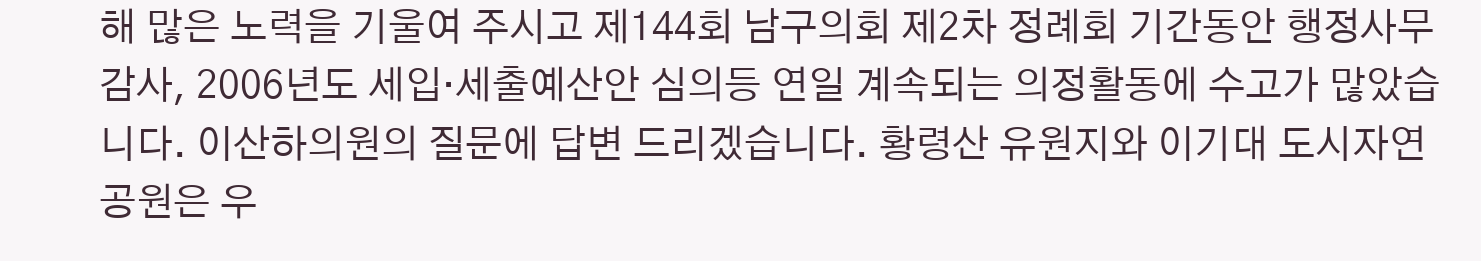해 많은 노력을 기울여 주시고 제144회 남구의회 제2차 정례회 기간동안 행정사무감사, 2006년도 세입·세출예산안 심의등 연일 계속되는 의정활동에 수고가 많았습니다. 이산하의원의 질문에 답변 드리겠습니다. 황령산 유원지와 이기대 도시자연공원은 우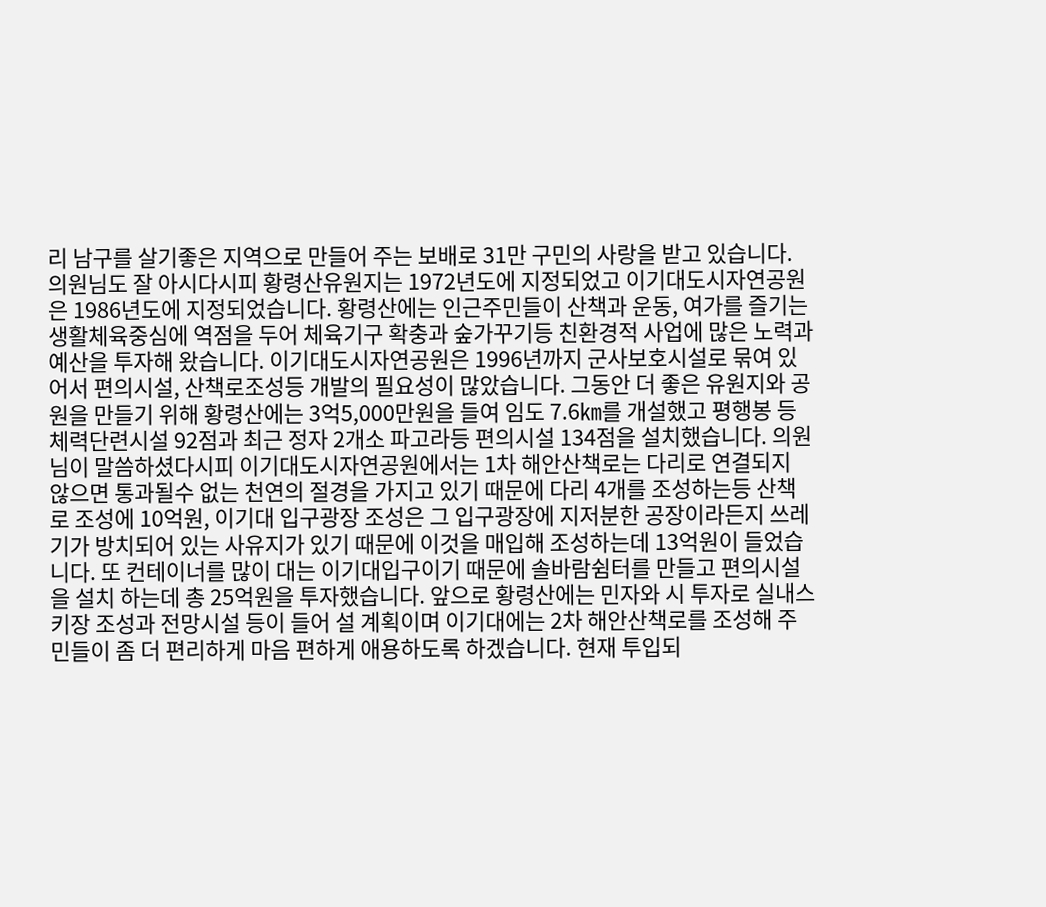리 남구를 살기좋은 지역으로 만들어 주는 보배로 31만 구민의 사랑을 받고 있습니다. 의원님도 잘 아시다시피 황령산유원지는 1972년도에 지정되었고 이기대도시자연공원은 1986년도에 지정되었습니다. 황령산에는 인근주민들이 산책과 운동, 여가를 즐기는 생활체육중심에 역점을 두어 체육기구 확충과 숲가꾸기등 친환경적 사업에 많은 노력과 예산을 투자해 왔습니다. 이기대도시자연공원은 1996년까지 군사보호시설로 묶여 있어서 편의시설, 산책로조성등 개발의 필요성이 많았습니다. 그동안 더 좋은 유원지와 공원을 만들기 위해 황령산에는 3억5,000만원을 들여 임도 7.6㎞를 개설했고 평행봉 등 체력단련시설 92점과 최근 정자 2개소 파고라등 편의시설 134점을 설치했습니다. 의원님이 말씀하셨다시피 이기대도시자연공원에서는 1차 해안산책로는 다리로 연결되지 않으면 통과될수 없는 천연의 절경을 가지고 있기 때문에 다리 4개를 조성하는등 산책로 조성에 10억원, 이기대 입구광장 조성은 그 입구광장에 지저분한 공장이라든지 쓰레기가 방치되어 있는 사유지가 있기 때문에 이것을 매입해 조성하는데 13억원이 들었습니다. 또 컨테이너를 많이 대는 이기대입구이기 때문에 솔바람쉼터를 만들고 편의시설을 설치 하는데 총 25억원을 투자했습니다. 앞으로 황령산에는 민자와 시 투자로 실내스키장 조성과 전망시설 등이 들어 설 계획이며 이기대에는 2차 해안산책로를 조성해 주민들이 좀 더 편리하게 마음 편하게 애용하도록 하겠습니다. 현재 투입되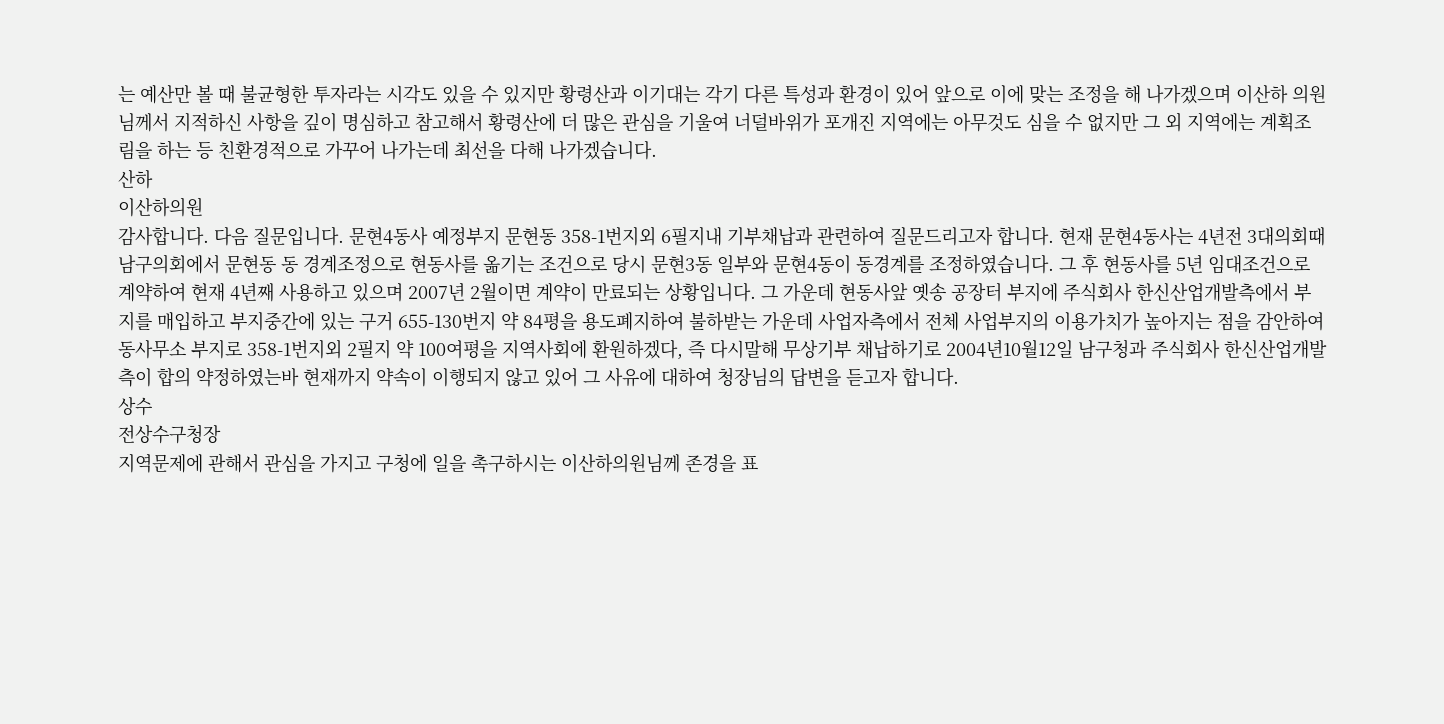는 예산만 볼 때 불균형한 투자라는 시각도 있을 수 있지만 황령산과 이기대는 각기 다른 특성과 환경이 있어 앞으로 이에 맞는 조정을 해 나가겠으며 이산하 의원님께서 지적하신 사항을 깊이 명심하고 참고해서 황령산에 더 많은 관심을 기울여 너덜바위가 포개진 지역에는 아무것도 심을 수 없지만 그 외 지역에는 계획조림을 하는 등 친환경적으로 가꾸어 나가는데 최선을 다해 나가겠습니다.
산하
이산하의원
감사합니다. 다음 질문입니다. 문현4동사 예정부지 문현동 358-1번지외 6필지내 기부채납과 관련하여 질문드리고자 합니다. 현재 문현4동사는 4년전 3대의회때 남구의회에서 문현동 동 경계조정으로 현동사를 옮기는 조건으로 당시 문현3동 일부와 문현4동이 동경계를 조정하였습니다. 그 후 현동사를 5년 임대조건으로 계약하여 현재 4년째 사용하고 있으며 2007년 2월이면 계약이 만료되는 상황입니다. 그 가운데 현동사앞 옛송 공장터 부지에 주식회사 한신산업개발측에서 부지를 매입하고 부지중간에 있는 구거 655-130번지 약 84평을 용도폐지하여 불하받는 가운데 사업자측에서 전체 사업부지의 이용가치가 높아지는 점을 감안하여 동사무소 부지로 358-1번지외 2필지 약 100여평을 지역사회에 환원하겠다, 즉 다시말해 무상기부 채납하기로 2004년10월12일 남구청과 주식회사 한신산업개발측이 합의 약정하였는바 현재까지 약속이 이행되지 않고 있어 그 사유에 대하여 청장님의 답변을 듣고자 합니다.
상수
전상수구청장
지역문제에 관해서 관심을 가지고 구청에 일을 촉구하시는 이산하의원님께 존경을 표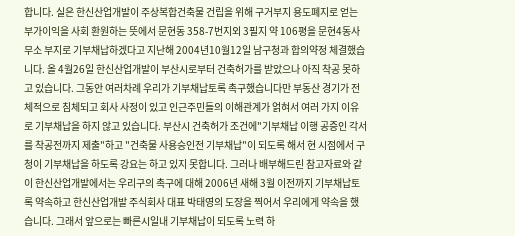합니다. 실은 한신산업개발이 주상복합건축물 건립을 위해 구거부지 용도폐지로 얻는 부가이익을 사회 환원하는 뜻에서 문현동 358-7번지외 3필지 약 106평을 문현4동사무소 부지로 기부채납하겠다고 지난해 2004년10월12일 남구청과 합의약정 체결했습니다. 올 4월26일 한신산업개발이 부산시로부터 건축허가를 받았으나 아직 착공 못하고 있습니다. 그동안 여러차례 우리가 기부채납토록 촉구했습니다만 부동산 경기가 전체적으로 침체되고 회사 사정이 있고 인근주민들의 이해관계가 얽혀서 여러 가지 이유로 기부채납을 하지 않고 있습니다. 부산시 건축허가 조건에"기부채납 이행 공증인 각서를 착공전까지 제출"하고 "건축물 사용승인전 기부채납"이 되도록 해서 현 시점에서 구청이 기부채납을 하도록 강요는 하고 있지 못합니다. 그러나 배부해드린 참고자료와 같이 한신산업개발에서는 우리구의 촉구에 대해 2006년 새해 3월 이전까지 기부채납토록 약속하고 한신산업개발 주식회사 대표 박태영의 도장을 찍어서 우리에게 약속을 했습니다. 그래서 앞으로는 빠른시일내 기부채납이 되도록 노력 하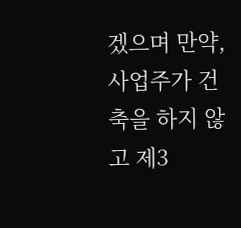겠으며 만약, 사업주가 건축을 하지 않고 제3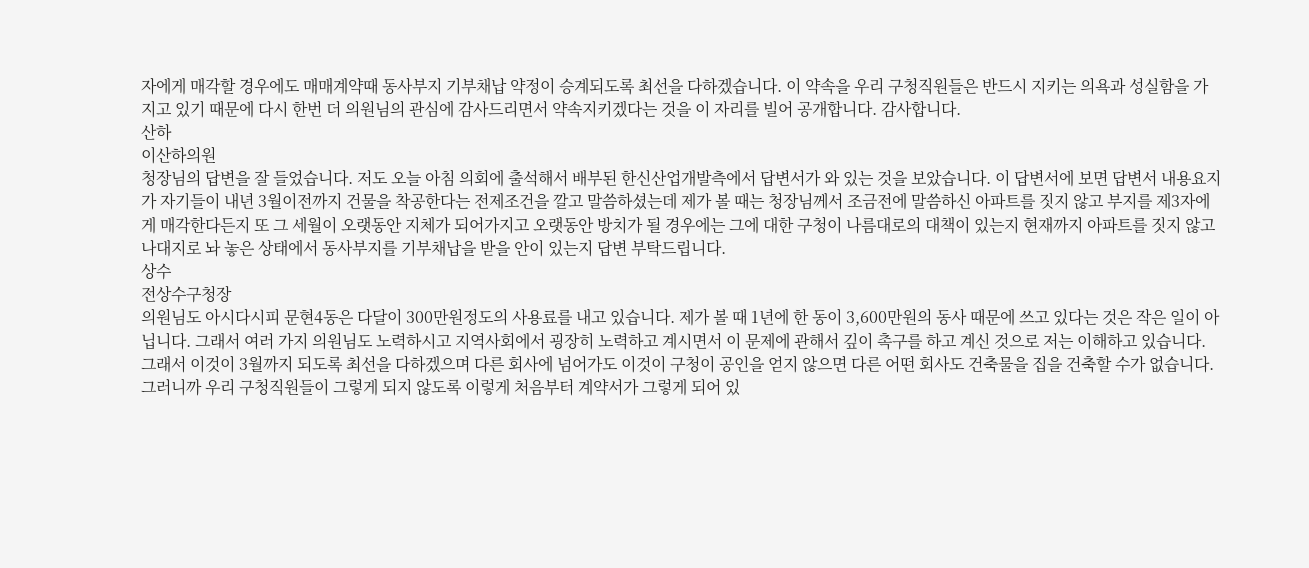자에게 매각할 경우에도 매매계약때 동사부지 기부채납 약정이 승계되도록 최선을 다하겠습니다. 이 약속을 우리 구청직원들은 반드시 지키는 의욕과 성실함을 가지고 있기 때문에 다시 한번 더 의원님의 관심에 감사드리면서 약속지키겠다는 것을 이 자리를 빌어 공개합니다. 감사합니다.
산하
이산하의원
청장님의 답변을 잘 들었습니다. 저도 오늘 아침 의회에 출석해서 배부된 한신산업개발측에서 답변서가 와 있는 것을 보았습니다. 이 답변서에 보면 답변서 내용요지가 자기들이 내년 3월이전까지 건물을 착공한다는 전제조건을 깔고 말씀하셨는데 제가 볼 때는 청장님께서 조금전에 말씀하신 아파트를 짓지 않고 부지를 제3자에게 매각한다든지 또 그 세월이 오랫동안 지체가 되어가지고 오랫동안 방치가 될 경우에는 그에 대한 구청이 나름대로의 대책이 있는지 현재까지 아파트를 짓지 않고 나대지로 놔 놓은 상태에서 동사부지를 기부채납을 받을 안이 있는지 답변 부탁드립니다.
상수
전상수구청장
의원님도 아시다시피 문현4동은 다달이 300만원정도의 사용료를 내고 있습니다. 제가 볼 때 1년에 한 동이 3,600만원의 동사 때문에 쓰고 있다는 것은 작은 일이 아닙니다. 그래서 여러 가지 의원님도 노력하시고 지역사회에서 굉장히 노력하고 계시면서 이 문제에 관해서 깊이 촉구를 하고 계신 것으로 저는 이해하고 있습니다. 그래서 이것이 3월까지 되도록 최선을 다하겠으며 다른 회사에 넘어가도 이것이 구청이 공인을 얻지 않으면 다른 어떤 회사도 건축물을 집을 건축할 수가 없습니다. 그러니까 우리 구청직원들이 그렇게 되지 않도록 이렇게 처음부터 계약서가 그렇게 되어 있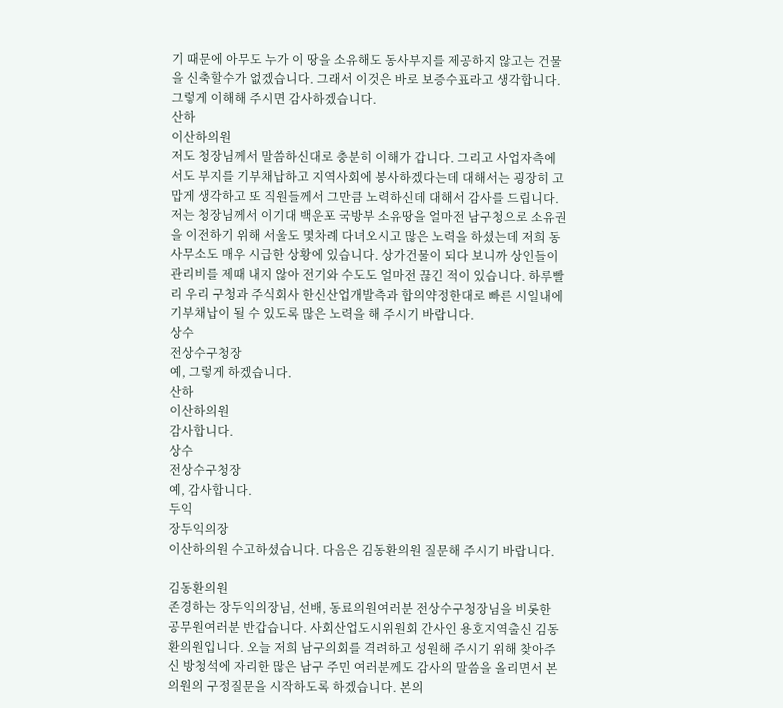기 때문에 아무도 누가 이 땅을 소유해도 동사부지를 제공하지 않고는 건물을 신축할수가 없겠습니다. 그래서 이것은 바로 보증수표라고 생각합니다. 그렇게 이해해 주시면 감사하겠습니다.
산하
이산하의원
저도 청장님께서 말씀하신대로 충분히 이해가 갑니다. 그리고 사업자측에서도 부지를 기부채납하고 지역사회에 봉사하겠다는데 대해서는 굉장히 고맙게 생각하고 또 직원들께서 그만큼 노력하신데 대해서 감사를 드립니다. 저는 청장님께서 이기대 백운포 국방부 소유땅을 얼마전 남구청으로 소유권을 이전하기 위해 서울도 몇차례 다녀오시고 많은 노력을 하셨는데 저희 동사무소도 매우 시급한 상황에 있습니다. 상가건물이 되다 보니까 상인들이 관리비를 제때 내지 않아 전기와 수도도 얼마전 끊긴 적이 있습니다. 하루빨리 우리 구청과 주식회사 한신산업개발측과 합의약정한대로 빠른 시일내에 기부채납이 될 수 있도록 많은 노력을 해 주시기 바랍니다.
상수
전상수구청장
예, 그렇게 하겠습니다.
산하
이산하의원
감사합니다.
상수
전상수구청장
예, 감사합니다.
두익
장두익의장
이산하의원 수고하셨습니다. 다음은 김동환의원 질문해 주시기 바랍니다.

김동환의원
존경하는 장두익의장님, 선배, 동료의원여러분 전상수구청장님을 비롯한 공무원여러분 반갑습니다. 사회산업도시위원회 간사인 용호지역출신 김동환의원입니다. 오늘 저희 남구의회를 격려하고 성원해 주시기 위해 찾아주신 방청석에 자리한 많은 남구 주민 여러분께도 감사의 말씀을 올리면서 본의원의 구정질문을 시작하도록 하겠습니다. 본의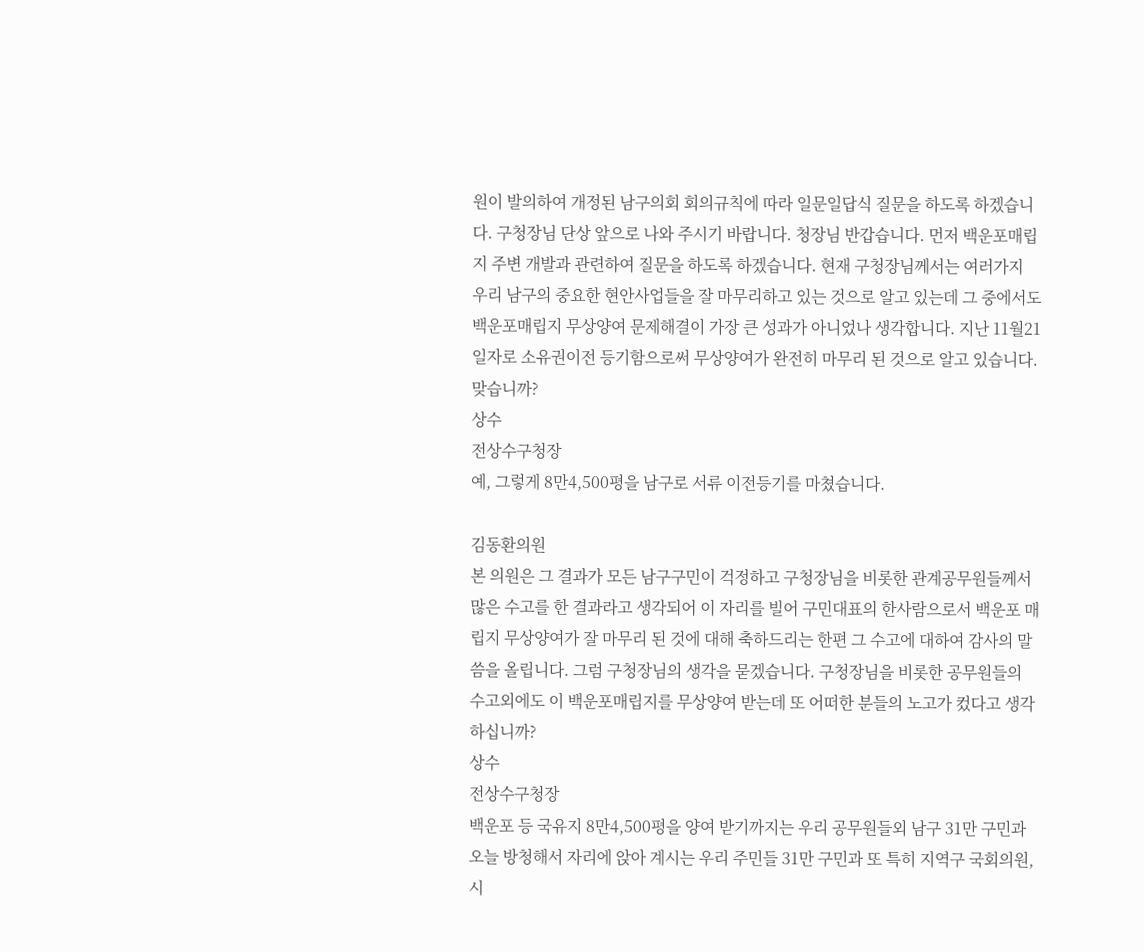원이 발의하여 개정된 남구의회 회의규칙에 따라 일문일답식 질문을 하도록 하겠습니다. 구청장님 단상 앞으로 나와 주시기 바랍니다. 청장님 반갑습니다. 먼저 백운포매립지 주변 개발과 관련하여 질문을 하도록 하겠습니다. 현재 구청장님께서는 여러가지 우리 남구의 중요한 현안사업들을 잘 마무리하고 있는 것으로 알고 있는데 그 중에서도 백운포매립지 무상양여 문제해결이 가장 큰 성과가 아니었나 생각합니다. 지난 11월21일자로 소유권이전 등기함으로써 무상양여가 완전히 마무리 된 것으로 알고 있습니다. 맞습니까?
상수
전상수구청장
예, 그렇게 8만4,500평을 남구로 서류 이전등기를 마쳤습니다.

김동환의원
본 의원은 그 결과가 모든 남구구민이 걱정하고 구청장님을 비롯한 관계공무원들께서 많은 수고를 한 결과라고 생각되어 이 자리를 빌어 구민대표의 한사람으로서 백운포 매립지 무상양여가 잘 마무리 된 것에 대해 축하드리는 한편 그 수고에 대하여 감사의 말씀을 올립니다. 그럼 구청장님의 생각을 묻겠습니다. 구청장님을 비롯한 공무원들의 수고외에도 이 백운포매립지를 무상양여 받는데 또 어떠한 분들의 노고가 컸다고 생각하십니까?
상수
전상수구청장
백운포 등 국유지 8만4,500평을 양여 받기까지는 우리 공무원들외 남구 31만 구민과 오늘 방청해서 자리에 앉아 계시는 우리 주민들 31만 구민과 또 특히 지역구 국회의원, 시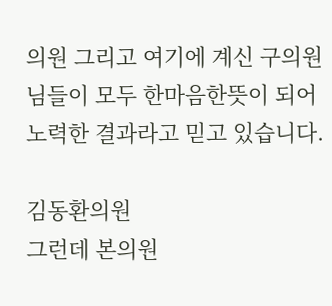의원 그리고 여기에 계신 구의원님들이 모두 한마음한뜻이 되어 노력한 결과라고 믿고 있습니다.

김동환의원
그런데 본의원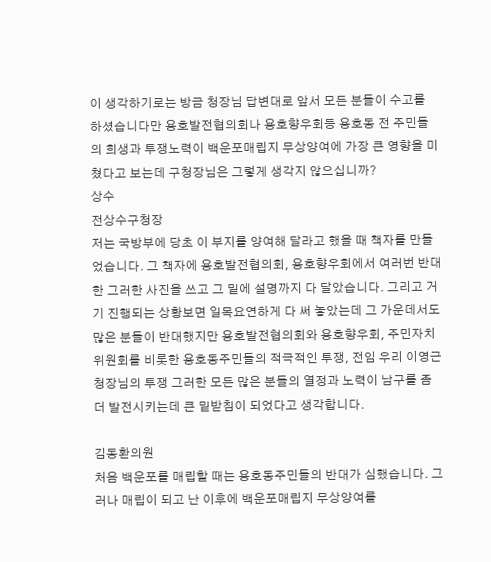이 생각하기로는 방금 청장님 답변대로 앞서 모든 분들이 수고를 하셨습니다만 용호발전협의회나 용호향우회등 용호동 전 주민들의 희생과 투쟁노력이 백운포매립지 무상양여에 가장 큰 영향을 미쳤다고 보는데 구청장님은 그렇게 생각지 않으십니까?
상수
전상수구청장
저는 국방부에 당초 이 부지를 양여해 달라고 했을 때 책자를 만들었습니다. 그 책자에 용호발전협의회, 용호향우회에서 여러번 반대한 그러한 사진을 쓰고 그 밑에 설명까지 다 달았습니다. 그리고 거기 진행되는 상황보면 일목요연하게 다 써 놓았는데 그 가운데서도 많은 분들이 반대했지만 용호발전협의회와 용호향우회, 주민자치위원회를 비롯한 용호동주민들의 적극적인 투쟁, 전임 우리 이영근청장님의 투쟁 그러한 모든 많은 분들의 열정과 노력이 남구를 좀 더 발전시키는데 큰 밑받침이 되었다고 생각합니다.

김동환의원
처음 백운포를 매립할 때는 용호동주민들의 반대가 심했습니다. 그러나 매립이 되고 난 이후에 백운포매립지 무상양여를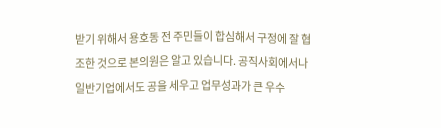받기 위해서 용호동 전 주민들이 합심해서 구정에 잘 협조한 것으로 본의원은 알고 있습니다. 공직사회에서나 일반기업에서도 공을 세우고 업무성과가 큰 우수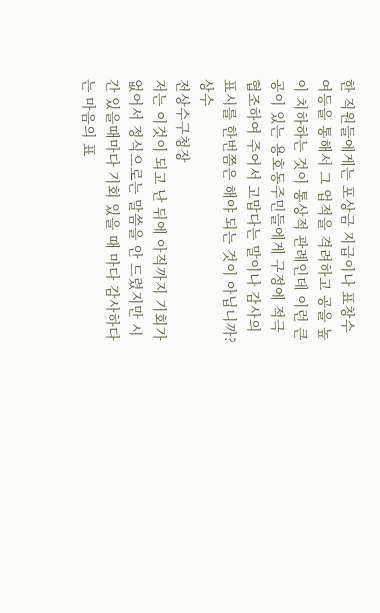한 직원들에게는 포상금 지급이나 표창수여등을 통해서 그 업적을 격려하고 공을 높이 치하하는 것이 통상적 관례인데 이런 큰 공이 있는 용호동주민들에게 구정에 적극 협조하여 주어서 고맙다는 말이나 감사의 표시를 한번쯤은 해야 되는 것이 아닙니까?
상수
전상수구청장
저는 이것이 되고 난 뒤에 아직까지 기회가 없어서 정식으로는 말씀을 안 드렸지만 시간 있을때마다 기회 있을 때 마다 감사하다는 마음의 표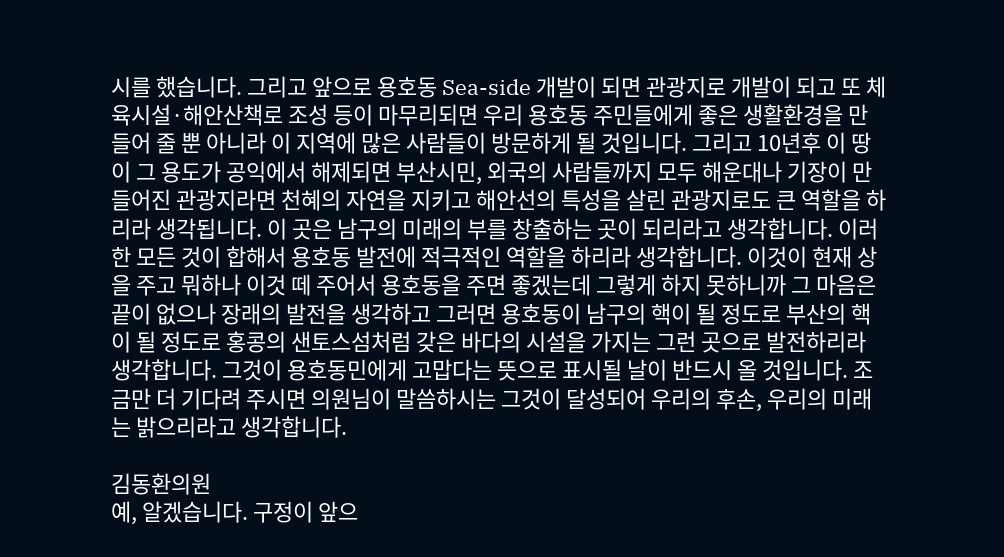시를 했습니다. 그리고 앞으로 용호동 Sea-side 개발이 되면 관광지로 개발이 되고 또 체육시설·해안산책로 조성 등이 마무리되면 우리 용호동 주민들에게 좋은 생활환경을 만들어 줄 뿐 아니라 이 지역에 많은 사람들이 방문하게 될 것입니다. 그리고 10년후 이 땅이 그 용도가 공익에서 해제되면 부산시민, 외국의 사람들까지 모두 해운대나 기장이 만들어진 관광지라면 천혜의 자연을 지키고 해안선의 특성을 살린 관광지로도 큰 역할을 하리라 생각됩니다. 이 곳은 남구의 미래의 부를 창출하는 곳이 되리라고 생각합니다. 이러한 모든 것이 합해서 용호동 발전에 적극적인 역할을 하리라 생각합니다. 이것이 현재 상을 주고 뭐하나 이것 떼 주어서 용호동을 주면 좋겠는데 그렇게 하지 못하니까 그 마음은 끝이 없으나 장래의 발전을 생각하고 그러면 용호동이 남구의 핵이 될 정도로 부산의 핵이 될 정도로 홍콩의 샌토스섬처럼 갖은 바다의 시설을 가지는 그런 곳으로 발전하리라 생각합니다. 그것이 용호동민에게 고맙다는 뜻으로 표시될 날이 반드시 올 것입니다. 조금만 더 기다려 주시면 의원님이 말씀하시는 그것이 달성되어 우리의 후손, 우리의 미래는 밝으리라고 생각합니다.

김동환의원
예, 알겠습니다. 구정이 앞으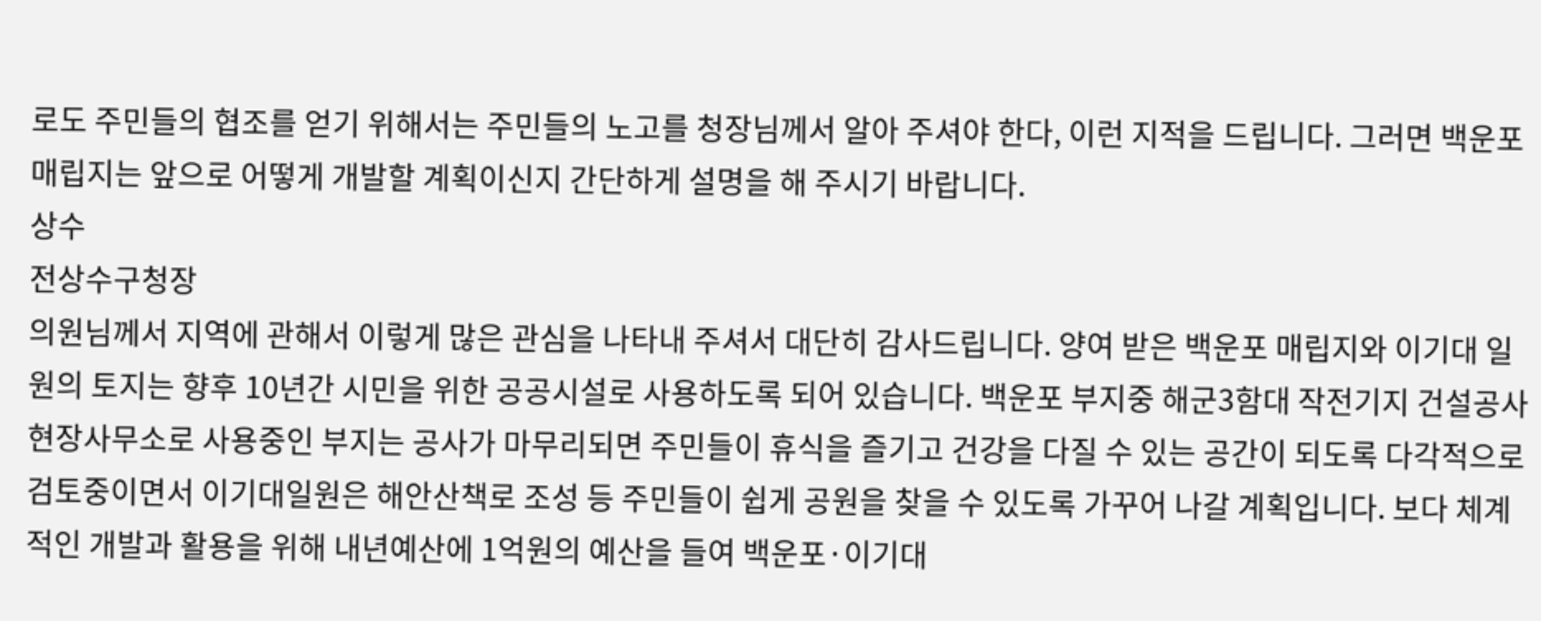로도 주민들의 협조를 얻기 위해서는 주민들의 노고를 청장님께서 알아 주셔야 한다, 이런 지적을 드립니다. 그러면 백운포매립지는 앞으로 어떻게 개발할 계획이신지 간단하게 설명을 해 주시기 바랍니다.
상수
전상수구청장
의원님께서 지역에 관해서 이렇게 많은 관심을 나타내 주셔서 대단히 감사드립니다. 양여 받은 백운포 매립지와 이기대 일원의 토지는 향후 10년간 시민을 위한 공공시설로 사용하도록 되어 있습니다. 백운포 부지중 해군3함대 작전기지 건설공사 현장사무소로 사용중인 부지는 공사가 마무리되면 주민들이 휴식을 즐기고 건강을 다질 수 있는 공간이 되도록 다각적으로 검토중이면서 이기대일원은 해안산책로 조성 등 주민들이 쉽게 공원을 찾을 수 있도록 가꾸어 나갈 계획입니다. 보다 체계적인 개발과 활용을 위해 내년예산에 1억원의 예산을 들여 백운포·이기대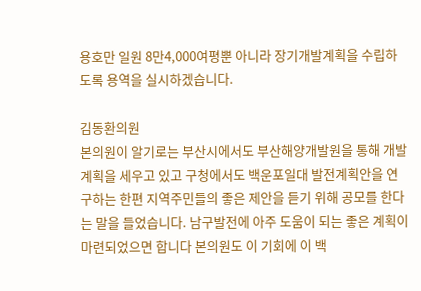용호만 일원 8만4,000여평뿐 아니라 장기개발계획을 수립하도록 용역을 실시하겠습니다.

김동환의원
본의원이 알기로는 부산시에서도 부산해양개발원을 통해 개발계획을 세우고 있고 구청에서도 백운포일대 발전계획안을 연구하는 한편 지역주민들의 좋은 제안을 듣기 위해 공모를 한다는 말을 들었습니다. 남구발전에 아주 도움이 되는 좋은 계획이 마련되었으면 합니다 본의원도 이 기회에 이 백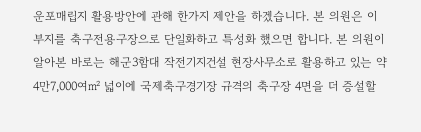운포매립지 활용방안에 관해 한가지 제안을 하겠습니다. 본 의원은 이 부지를 축구전용구장으로 단일화하고 특성화 했으면 합니다. 본 의원이 알아본 바로는 해군3함대 작전기지건설 현장사무소로 활용하고 있는 약 4만7,000여㎡ 넓이에 국제축구경기장 규격의 축구장 4면을 더 증설할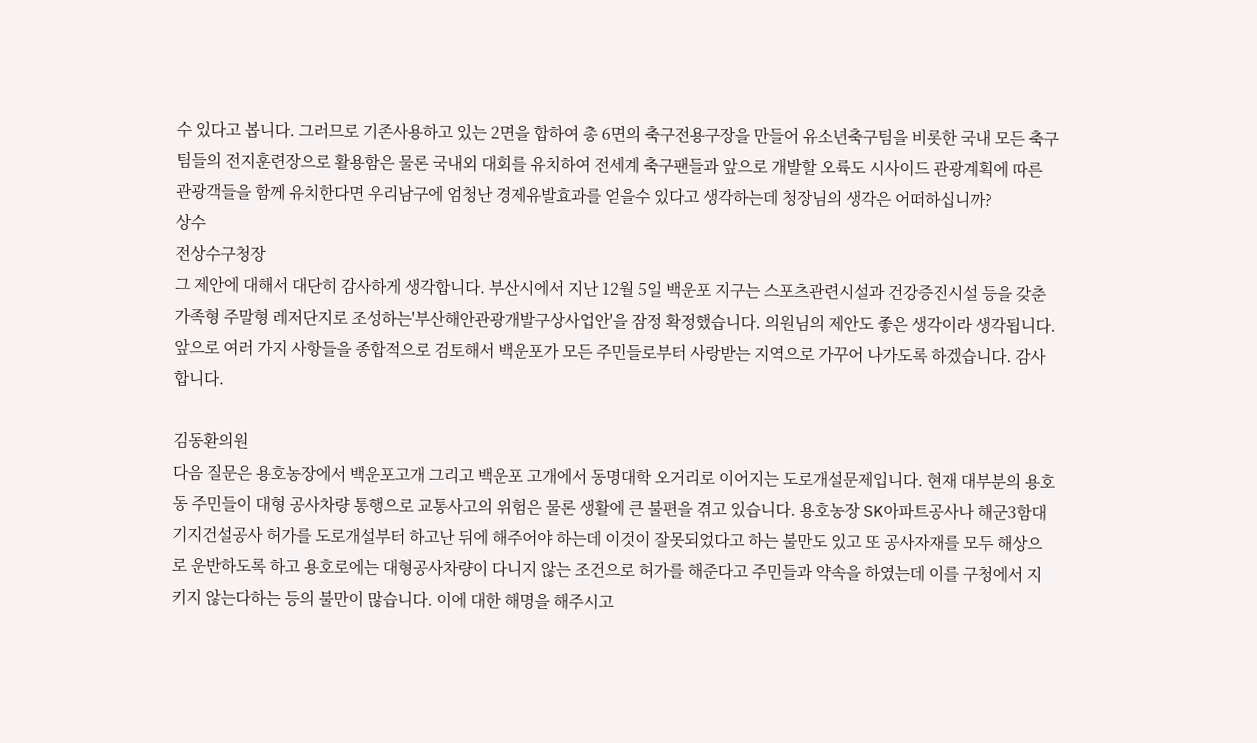수 있다고 봅니다. 그러므로 기존사용하고 있는 2면을 합하여 총 6면의 축구전용구장을 만들어 유소년축구팀을 비롯한 국내 모든 축구팀들의 전지훈련장으로 활용함은 물론 국내외 대회를 유치하여 전세계 축구팬들과 앞으로 개발할 오륙도 시사이드 관광계획에 따른 관광객들을 함께 유치한다면 우리남구에 엄청난 경제유발효과를 얻을수 있다고 생각하는데 청장님의 생각은 어떠하십니까?
상수
전상수구청장
그 제안에 대해서 대단히 감사하게 생각합니다. 부산시에서 지난 12월 5일 백운포 지구는 스포츠관련시설과 건강증진시설 등을 갖춘 가족형 주말형 레저단지로 조성하는'부산해안관광개발구상사업안'을 잠정 확정했습니다. 의원님의 제안도 좋은 생각이라 생각됩니다. 앞으로 여러 가지 사항들을 종합적으로 검토해서 백운포가 모든 주민들로부터 사랑받는 지역으로 가꾸어 나가도록 하겠습니다. 감사합니다.

김동환의원
다음 질문은 용호농장에서 백운포고개 그리고 백운포 고개에서 동명대학 오거리로 이어지는 도로개설문제입니다. 현재 대부분의 용호동 주민들이 대형 공사차량 통행으로 교통사고의 위험은 물론 생활에 큰 불편을 겪고 있습니다. 용호농장 SK아파트공사나 해군3함대 기지건설공사 허가를 도로개설부터 하고난 뒤에 해주어야 하는데 이것이 잘못되었다고 하는 불만도 있고 또 공사자재를 모두 해상으로 운반하도록 하고 용호로에는 대형공사차량이 다니지 않는 조건으로 허가를 해준다고 주민들과 약속을 하였는데 이를 구청에서 지키지 않는다하는 등의 불만이 많습니다. 이에 대한 해명을 해주시고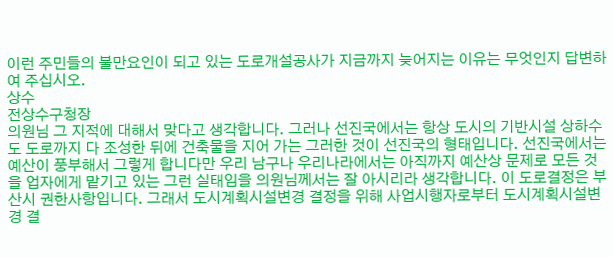이런 주민들의 불만요인이 되고 있는 도로개설공사가 지금까지 늦어지는 이유는 무엇인지 답변하여 주십시오.
상수
전상수구청장
의원님 그 지적에 대해서 맞다고 생각합니다. 그러나 선진국에서는 항상 도시의 기반시설 상하수도 도로까지 다 조성한 뒤에 건축물을 지어 가는 그러한 것이 선진국의 형태입니다. 선진국에서는 예산이 풍부해서 그렇게 합니다만 우리 남구나 우리나라에서는 아직까지 예산상 문제로 모든 것을 업자에게 맡기고 있는 그런 실태임을 의원님께서는 잘 아시리라 생각합니다. 이 도로결정은 부산시 권한사항입니다. 그래서 도시계획시설변경 결정을 위해 사업시행자로부터 도시계획시설변경 결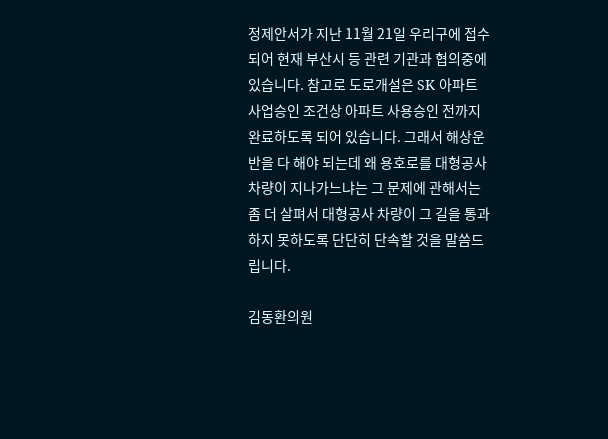정제안서가 지난 11월 21일 우리구에 접수되어 현재 부산시 등 관련 기관과 협의중에 있습니다. 참고로 도로개설은 SK 아파트 사업승인 조건상 아파트 사용승인 전까지 완료하도록 되어 있습니다. 그래서 해상운반을 다 해야 되는데 왜 용호로를 대형공사 차량이 지나가느냐는 그 문제에 관해서는 좀 더 살펴서 대형공사 차량이 그 길을 통과하지 못하도록 단단히 단속할 것을 말씀드립니다.

김동환의원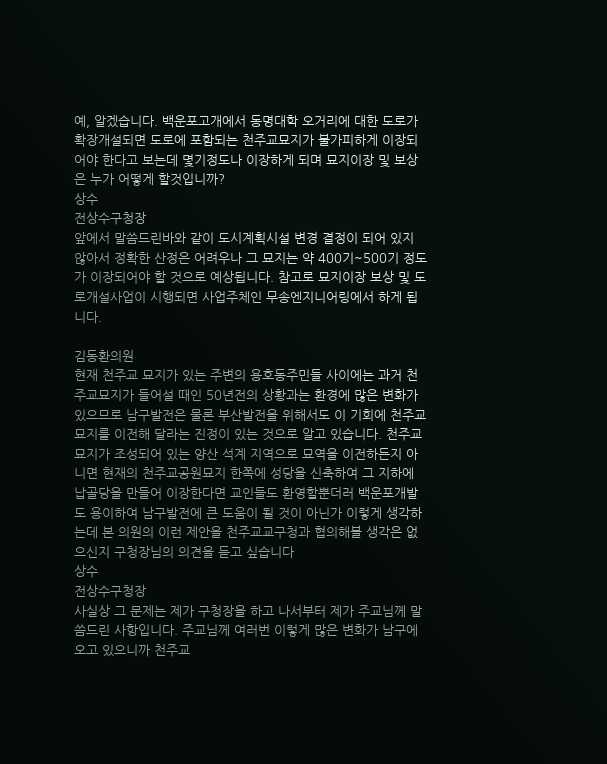예, 알겠습니다. 백운포고개에서 동명대학 오거리에 대한 도로가 확장개설되면 도로에 포함되는 천주교묘지가 불가피하게 이장되어야 한다고 보는데 몇기정도나 이장하게 되며 묘지이장 및 보상은 누가 어떻게 할것입니까?
상수
전상수구청장
앞에서 말씀드린바와 같이 도시계획시설 변경 결정이 되어 있지 않아서 정확한 산정은 어려우나 그 묘지는 약 400기~500기 정도가 이장되어야 할 것으로 예상됩니다. 참고로 묘지이장 보상 및 도로개설사업이 시행되면 사업주체인 무송엔지니어링에서 하게 됩니다.

김동환의원
현재 천주교 묘지가 있는 주변의 용호동주민들 사이에는 과거 천주교묘지가 들어설 때인 50년전의 상황과는 환경에 많은 변화가 있으므로 남구발전은 물론 부산발전을 위해서도 이 기회에 천주교묘지를 이전해 달라는 진정이 있는 것으로 알고 있습니다. 천주교묘지가 조성되어 있는 양산 석계 지역으로 묘역을 이전하든지 아니면 현재의 천주교공원묘지 한쪽에 성당을 신축하여 그 지하에 납골당을 만들어 이장한다면 교인들도 환영할뿐더러 백운포개발도 용이하여 남구발전에 큰 도움이 될 것이 아닌가 이렇게 생각하는데 본 의원의 이런 제안을 천주교교구청과 협의해볼 생각은 없으신지 구청장님의 의견을 듣고 싶습니다
상수
전상수구청장
사실상 그 문제는 제가 구청장을 하고 나서부터 제가 주교님께 말씀드린 사항입니다. 주교님께 여러번 이렇게 많은 변화가 남구에 오고 있으니까 천주교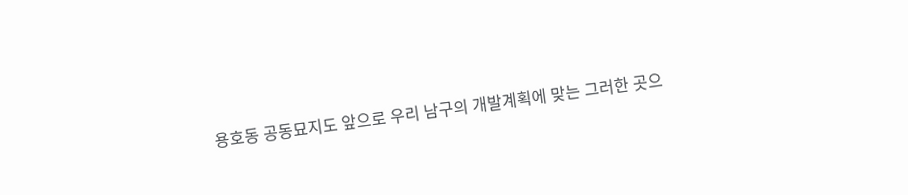용호동 공동묘지도 앞으로 우리 남구의 개발계획에 맞는 그러한 곳으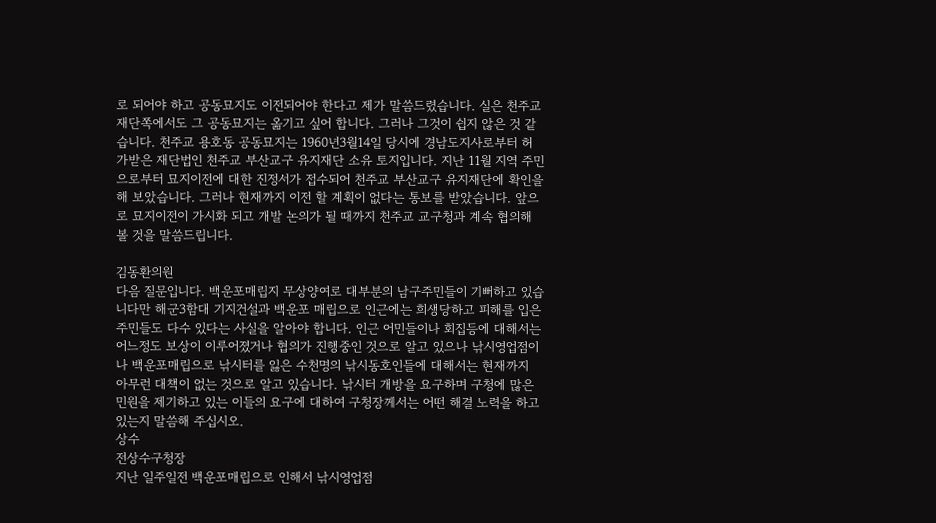로 되어야 하고 공동묘지도 이전되어야 한다고 제가 말씀드렸습니다. 실은 천주교 재단쪽에서도 그 공동묘지는 옮기고 싶어 합니다. 그러나 그것이 쉽지 않은 것 같습니다. 천주교 용호동 공동묘지는 1960년3월14일 당시에 경남도지사로부터 허가받은 재단법인 천주교 부산교구 유지재단 소유 토지입니다. 지난 11월 지역 주민으로부터 묘지이전에 대한 진정서가 접수되어 천주교 부산교구 유지재단에 확인을 해 보았습니다. 그러나 현재까지 이전 할 계획이 없다는 통보를 받았습니다. 앞으로 묘지이전이 가시화 되고 개발 논의가 될 때까지 천주교 교구청과 계속 협의해 볼 것을 말씀드립니다.

김동환의원
다음 질문입니다. 백운포매립지 무상양여로 대부분의 남구주민들이 기뻐하고 있습니다만 해군3함대 기지건설과 백운포 매립으로 인근에는 희생당하고 피해를 입은 주민들도 다수 있다는 사실을 알아야 합니다. 인근 어민들이나 회집등에 대해서는 어느정도 보상이 이루어졌거나 협의가 진행중인 것으로 알고 있으나 낚시영업점이나 백운포매립으로 낚시터를 잃은 수천명의 낚시동호인들에 대해서는 현재까지 아무런 대책이 없는 것으로 알고 있습니다. 낚시터 개방을 요구하며 구청에 많은 민원을 제기하고 있는 이들의 요구에 대하여 구청장께서는 어떤 해결 노력을 하고 있는지 말씀해 주십시오.
상수
전상수구청장
지난 일주일전 백운포매립으로 인해서 낚시영업점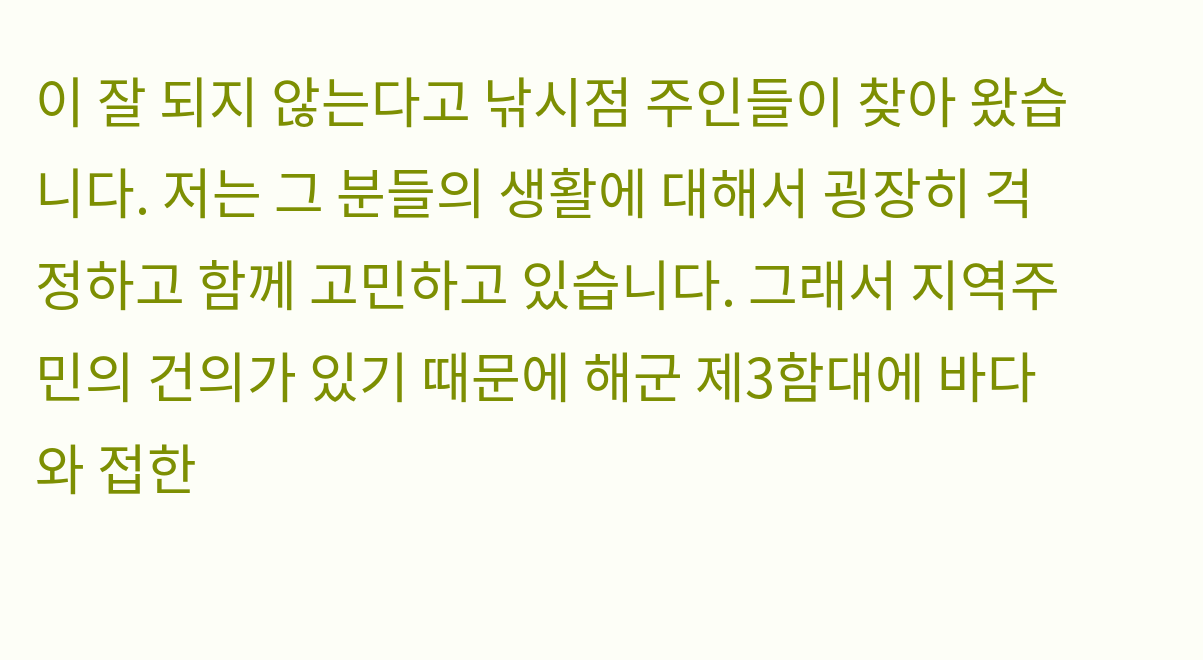이 잘 되지 않는다고 낚시점 주인들이 찾아 왔습니다. 저는 그 분들의 생활에 대해서 굉장히 걱정하고 함께 고민하고 있습니다. 그래서 지역주민의 건의가 있기 때문에 해군 제3함대에 바다와 접한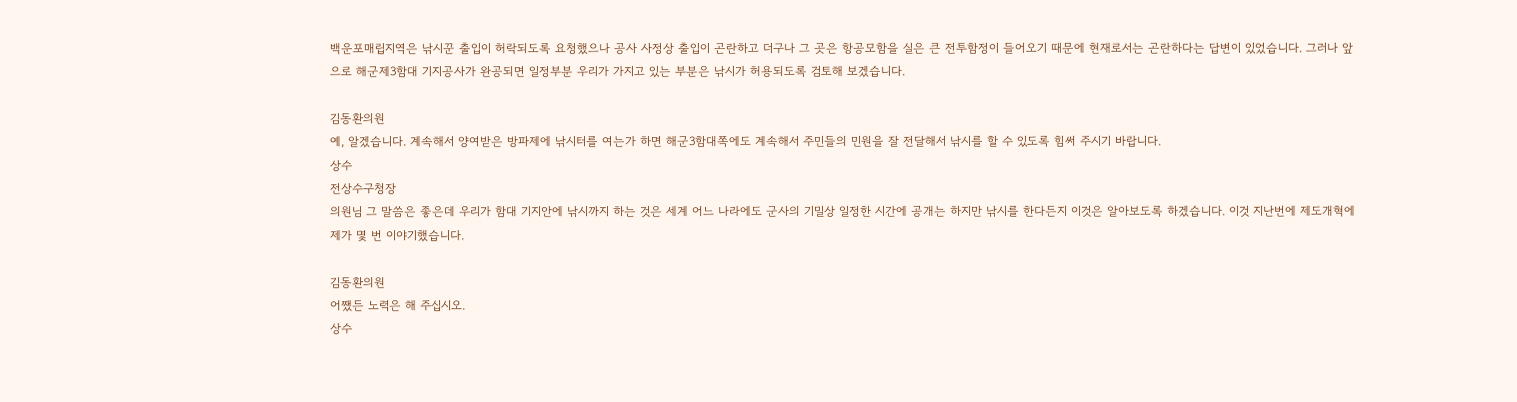백운포매립지역은 낚시꾼 출입이 허락되도록 요청했으나 공사 사정상 출입이 곤란하고 더구나 그 곳은 항공모함을 실은 큰 전투함정이 들어오기 때문에 현재로서는 곤란하다는 답변이 있었습니다. 그러나 앞으로 해군제3함대 기지공사가 완공되면 일정부분 우리가 가지고 있는 부분은 낚시가 허용되도록 검토해 보겠습니다.

김동환의원
예, 알겠습니다. 계속해서 양여받은 방파제에 낚시터를 여는가 하면 해군3함대쪽에도 계속해서 주민들의 민원을 잘 전달해서 낚시를 할 수 있도록 힘써 주시기 바랍니다.
상수
전상수구청장
의원님 그 말씀은 좋은데 우리가 함대 기지안에 낚시까지 하는 것은 세계 어느 나라에도 군사의 기밀상 일정한 시간에 공개는 하지만 낚시를 한다든지 이것은 알아보도록 하겠습니다. 이것 지난번에 제도개혁에 제가 몇 번 이야기했습니다.

김동환의원
어쨌든 노력은 해 주십시오.
상수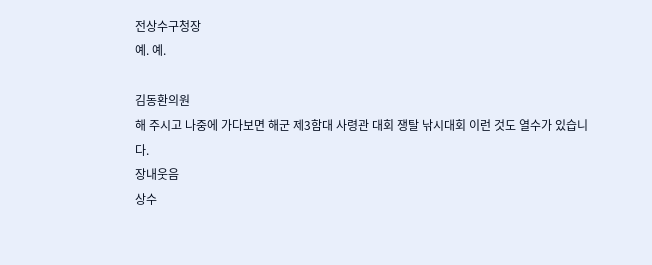전상수구청장
예. 예.

김동환의원
해 주시고 나중에 가다보면 해군 제3함대 사령관 대회 쟁탈 낚시대회 이런 것도 열수가 있습니다.
장내웃음
상수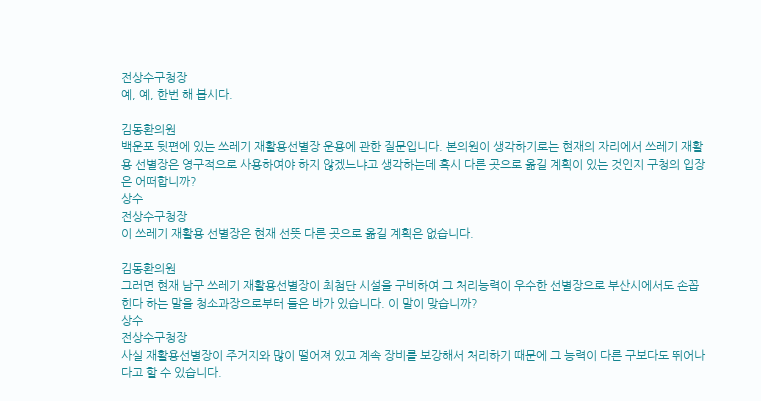전상수구청장
예, 예, 한번 해 봅시다.

김동환의원
백운포 뒷편에 있는 쓰레기 재활용선별장 운용에 관한 질문입니다. 본의원이 생각하기로는 현재의 자리에서 쓰레기 재활용 선별장은 영구적으로 사용하여야 하지 않겠느냐고 생각하는데 혹시 다른 곳으로 옮길 계획이 있는 것인지 구청의 입장은 어떠합니까?
상수
전상수구청장
이 쓰레기 재활용 선별장은 현재 선뜻 다른 곳으로 옮길 계획은 없습니다.

김동환의원
그러면 현재 남구 쓰레기 재활용선별장이 최첨단 시설을 구비하여 그 처리능력이 우수한 선별장으로 부산시에서도 손꼽힌다 하는 말을 청소과장으로부터 들은 바가 있습니다. 이 말이 맞습니까?
상수
전상수구청장
사실 재활용선별장이 주거지와 많이 떨어져 있고 계속 장비를 보강해서 처리하기 때문에 그 능력이 다른 구보다도 뛰어나다고 할 수 있습니다.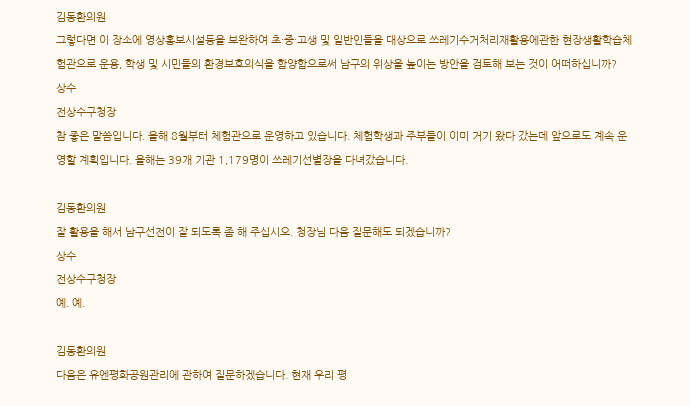김동환의원
그렇다면 이 장소에 영상홍보시설등을 보완하여 초·중·고생 및 일반인들을 대상으로 쓰레기수거처리재활용에관한 현장생활학습체험관으로 운용, 학생 및 시민들의 환경보호의식을 함양함으로써 남구의 위상을 높이는 방안을 검토해 보는 것이 어떠하십니까?
상수
전상수구청장
참 좋은 말씀입니다. 올해 8월부터 체험관으로 운영하고 있습니다. 체험학생과 주부들이 이미 거기 왔다 갔는데 앞으로도 계속 운영할 계획입니다. 올해는 39개 기관 1,179명이 쓰레기선별장을 다녀갔습니다.

김동환의원
잘 활용을 해서 남구선전이 잘 되도록 좀 해 주십시오. 청장님 다음 질문해도 되겠습니까?
상수
전상수구청장
예. 예.

김동환의원
다음은 유엔평화공원관리에 관하여 질문하겠습니다. 현재 우리 평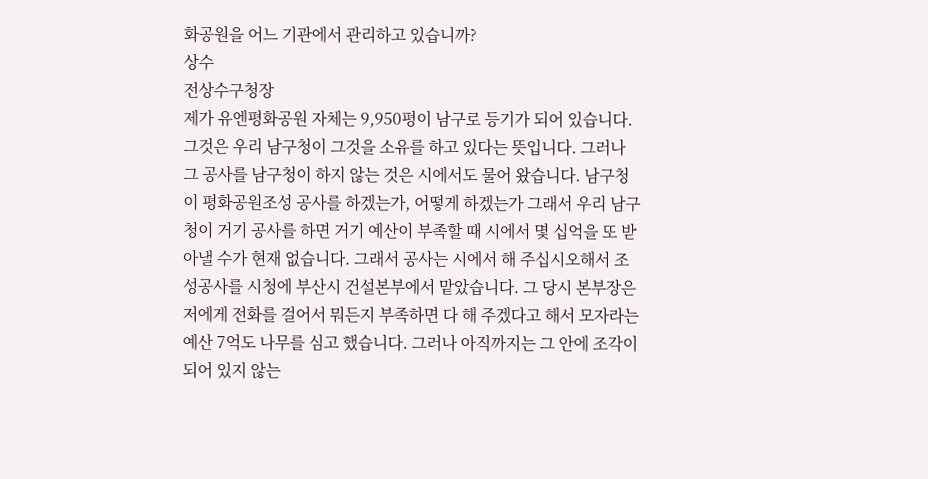화공원을 어느 기관에서 관리하고 있습니까?
상수
전상수구청장
제가 유엔평화공원 자체는 9,950평이 남구로 등기가 되어 있습니다. 그것은 우리 남구청이 그것을 소유를 하고 있다는 뜻입니다. 그러나 그 공사를 남구청이 하지 않는 것은 시에서도 물어 왔습니다. 남구청이 평화공원조성 공사를 하겠는가, 어떻게 하겠는가 그래서 우리 남구청이 거기 공사를 하면 거기 예산이 부족할 때 시에서 몇 십억을 또 받아낼 수가 현재 없습니다. 그래서 공사는 시에서 해 주십시오해서 조성공사를 시청에 부산시 건설본부에서 맡았습니다. 그 당시 본부장은 저에게 전화를 걸어서 뭐든지 부족하면 다 해 주겠다고 해서 모자라는 예산 7억도 나무를 심고 했습니다. 그러나 아직까지는 그 안에 조각이 되어 있지 않는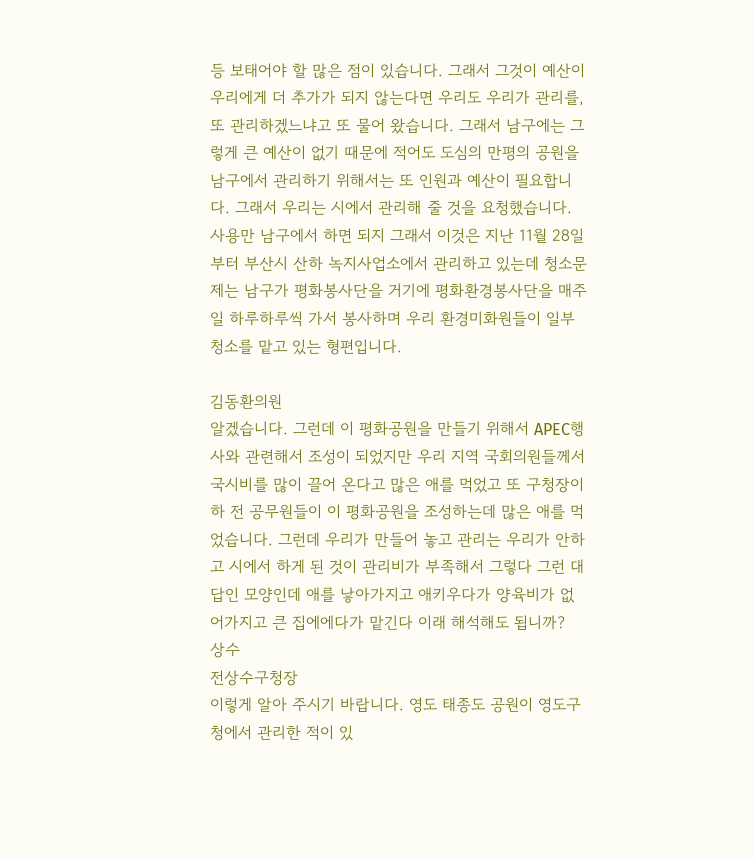등 보태어야 할 많은 점이 있습니다. 그래서 그것이 예산이 우리에게 더 추가가 되지 않는다면 우리도 우리가 관리를, 또 관리하겠느냐고 또 물어 왔습니다. 그래서 남구에는 그렇게 큰 예산이 없기 때문에 적어도 도심의 만평의 공원을 남구에서 관리하기 위해서는 또 인원과 예산이 필요합니다. 그래서 우리는 시에서 관리해 줄 것을 요청했습니다. 사용만 남구에서 하면 되지 그래서 이것은 지난 11월 28일부터 부산시 산하 녹지사업소에서 관리하고 있는데 청소문제는 남구가 평화봉사단을 거기에 평화환경봉사단을 매주일 하루하루씩 가서 봉사하며 우리 환경미화원들이 일부 청소를 맡고 있는 형편입니다.

김동환의원
알겠습니다. 그런데 이 평화공원을 만들기 위해서 APEC행사와 관련해서 조성이 되었지만 우리 지역 국회의원들께서 국시비를 많이 끌어 온다고 많은 애를 먹었고 또 구청장이하 전 공무원들이 이 평화공원을 조성하는데 많은 애를 먹었습니다. 그런데 우리가 만들어 놓고 관리는 우리가 안하고 시에서 하게 된 것이 관리비가 부족해서 그렇다 그런 대답인 모양인데 애를 낳아가지고 애키우다가 양육비가 없어가지고 큰 집에에다가 맡긴다 이래 해석해도 됩니까?
상수
전상수구청장
이렇게 알아 주시기 바랍니다. 영도 태종도 공원이 영도구청에서 관리한 적이 있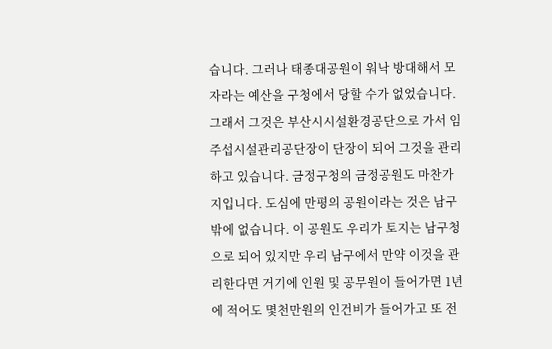습니다. 그러나 태종대공원이 워낙 방대해서 모자라는 예산을 구청에서 당할 수가 없었습니다. 그래서 그것은 부산시시설환경공단으로 가서 임주섭시설관리공단장이 단장이 되어 그것을 관리하고 있습니다. 금정구청의 금정공원도 마찬가지입니다. 도심에 만평의 공원이라는 것은 남구밖에 없습니다. 이 공원도 우리가 토지는 남구청으로 되어 있지만 우리 남구에서 만약 이것을 관리한다면 거기에 인원 및 공무원이 들어가면 1년에 적어도 몇천만원의 인건비가 들어가고 또 전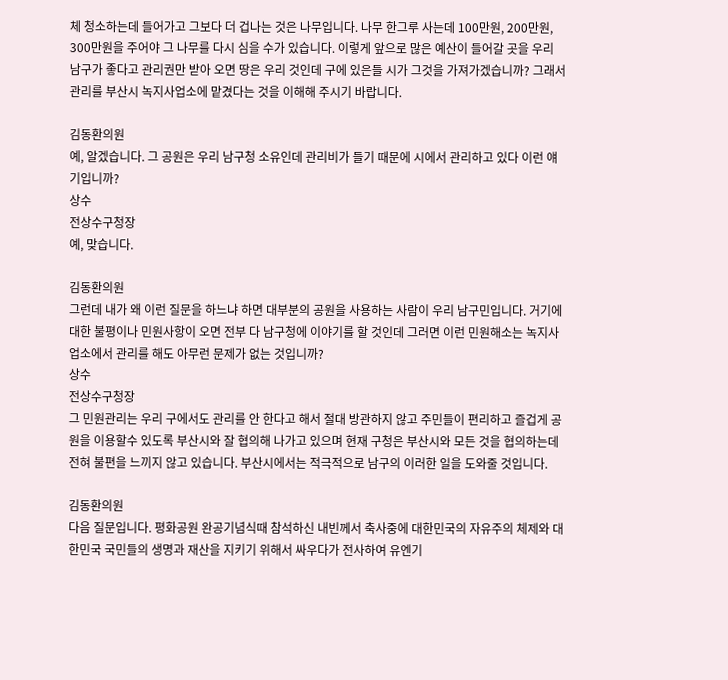체 청소하는데 들어가고 그보다 더 겁나는 것은 나무입니다. 나무 한그루 사는데 100만원, 200만원, 300만원을 주어야 그 나무를 다시 심을 수가 있습니다. 이렇게 앞으로 많은 예산이 들어갈 곳을 우리 남구가 좋다고 관리권만 받아 오면 땅은 우리 것인데 구에 있은들 시가 그것을 가져가겠습니까? 그래서 관리를 부산시 녹지사업소에 맡겼다는 것을 이해해 주시기 바랍니다.

김동환의원
예, 알겠습니다. 그 공원은 우리 남구청 소유인데 관리비가 들기 때문에 시에서 관리하고 있다 이런 얘기입니까?
상수
전상수구청장
예, 맞습니다.

김동환의원
그런데 내가 왜 이런 질문을 하느냐 하면 대부분의 공원을 사용하는 사람이 우리 남구민입니다. 거기에 대한 불평이나 민원사항이 오면 전부 다 남구청에 이야기를 할 것인데 그러면 이런 민원해소는 녹지사업소에서 관리를 해도 아무런 문제가 없는 것입니까?
상수
전상수구청장
그 민원관리는 우리 구에서도 관리를 안 한다고 해서 절대 방관하지 않고 주민들이 편리하고 즐겁게 공원을 이용할수 있도록 부산시와 잘 협의해 나가고 있으며 현재 구청은 부산시와 모든 것을 협의하는데 전혀 불편을 느끼지 않고 있습니다. 부산시에서는 적극적으로 남구의 이러한 일을 도와줄 것입니다.

김동환의원
다음 질문입니다. 평화공원 완공기념식때 참석하신 내빈께서 축사중에 대한민국의 자유주의 체제와 대한민국 국민들의 생명과 재산을 지키기 위해서 싸우다가 전사하여 유엔기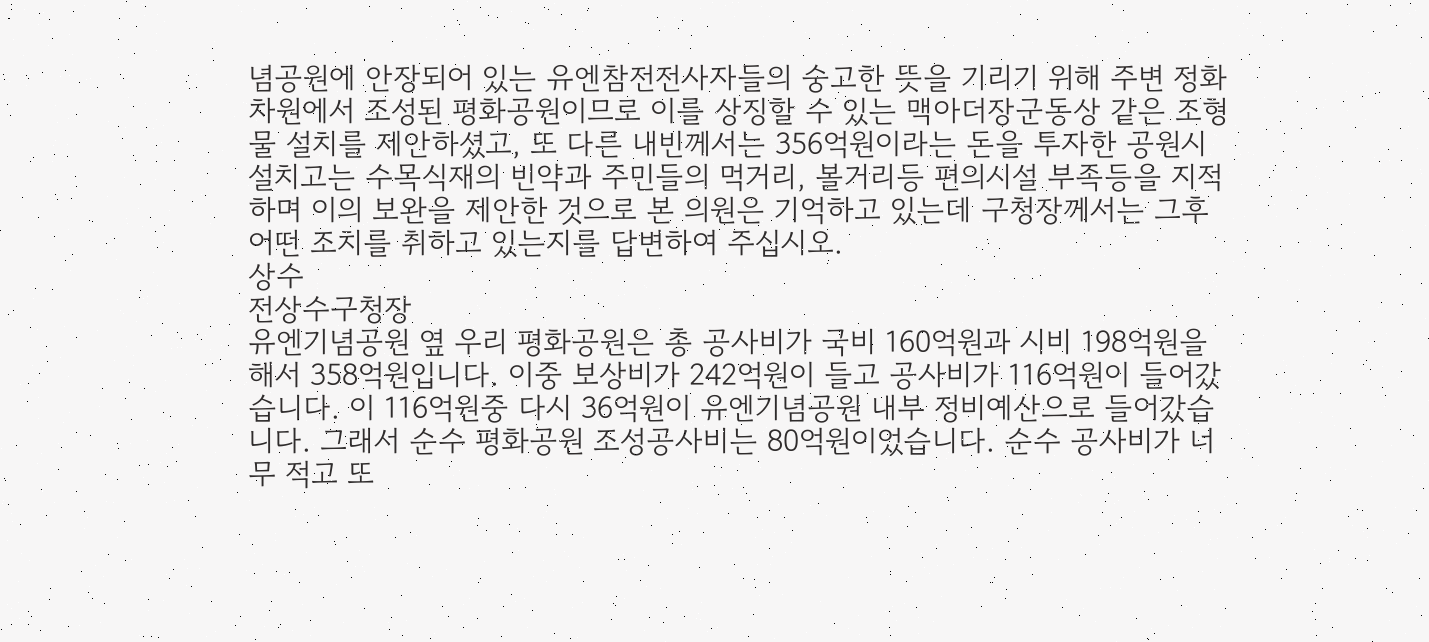념공원에 안장되어 있는 유엔참전전사자들의 숭고한 뜻을 기리기 위해 주변 정화 차원에서 조성된 평화공원이므로 이를 상징할 수 있는 맥아더장군동상 같은 조형물 설치를 제안하셨고, 또 다른 내빈께서는 356억원이라는 돈을 투자한 공원시설치고는 수목식재의 빈약과 주민들의 먹거리, 볼거리등 편의시설 부족등을 지적하며 이의 보완을 제안한 것으로 본 의원은 기억하고 있는데 구청장께서는 그후 어떤 조치를 취하고 있는지를 답변하여 주십시오.
상수
전상수구청장
유엔기념공원 옆 우리 평화공원은 총 공사비가 국비 160억원과 시비 198억원을 해서 358억원입니다. 이중 보상비가 242억원이 들고 공사비가 116억원이 들어갔습니다. 이 116억원중 다시 36억원이 유엔기념공원 내부 정비예산으로 들어갔습니다. 그래서 순수 평화공원 조성공사비는 80억원이었습니다. 순수 공사비가 너무 적고 또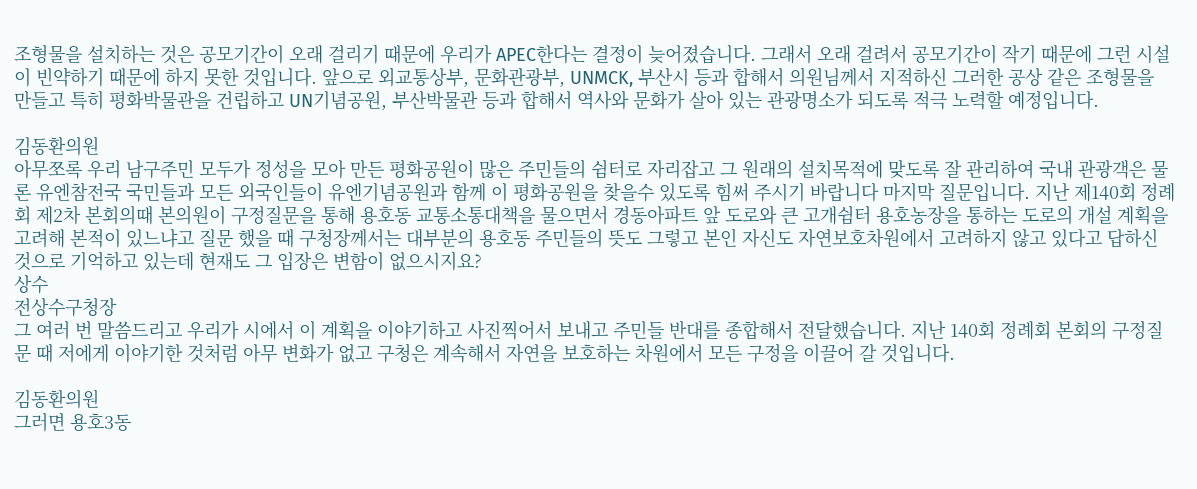조형물을 설치하는 것은 공모기간이 오래 걸리기 때문에 우리가 APEC한다는 결정이 늦어졌습니다. 그래서 오래 걸려서 공모기간이 작기 때문에 그런 시설이 빈약하기 때문에 하지 못한 것입니다. 앞으로 외교통상부, 문화관광부, UNMCK, 부산시 등과 합해서 의원님께서 지적하신 그러한 공상 같은 조형물을 만들고 특히 평화박물관을 건립하고 UN기념공원, 부산박물관 등과 합해서 역사와 문화가 살아 있는 관광명소가 되도록 적극 노력할 예정입니다.

김동환의원
아무쪼록 우리 남구주민 모두가 정성을 모아 만든 평화공원이 많은 주민들의 쉼터로 자리잡고 그 원래의 설치목적에 맞도록 잘 관리하여 국내 관광객은 물론 유엔참전국 국민들과 모든 외국인들이 유엔기념공원과 함께 이 평화공원을 찾을수 있도록 힘써 주시기 바랍니다 마지막 질문입니다. 지난 제140회 정례회 제2차 본회의때 본의원이 구정질문을 통해 용호동 교통소통대책을 물으면서 경동아파트 앞 도로와 큰 고개쉼터 용호농장을 통하는 도로의 개설 계획을 고려해 본적이 있느냐고 질문 했을 때 구청장께서는 대부분의 용호동 주민들의 뜻도 그렇고 본인 자신도 자연보호차원에서 고려하지 않고 있다고 답하신 것으로 기억하고 있는데 현재도 그 입장은 변함이 없으시지요?
상수
전상수구청장
그 여러 번 말씀드리고 우리가 시에서 이 계획을 이야기하고 사진찍어서 보내고 주민들 반대를 종합해서 전달했습니다. 지난 140회 정례회 본회의 구정질문 때 저에게 이야기한 것처럼 아무 변화가 없고 구청은 계속해서 자연을 보호하는 차원에서 모든 구정을 이끌어 갈 것입니다.

김동환의원
그러면 용호3동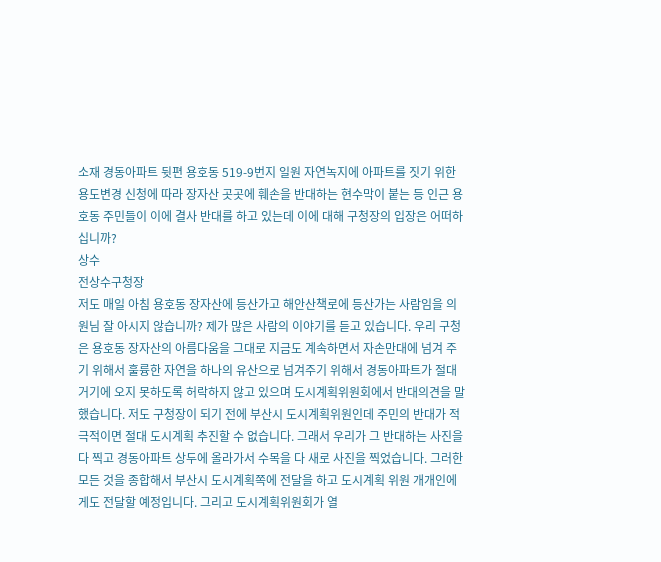소재 경동아파트 뒷편 용호동 519-9번지 일원 자연녹지에 아파트를 짓기 위한 용도변경 신청에 따라 장자산 곳곳에 훼손을 반대하는 현수막이 붙는 등 인근 용호동 주민들이 이에 결사 반대를 하고 있는데 이에 대해 구청장의 입장은 어떠하십니까?
상수
전상수구청장
저도 매일 아침 용호동 장자산에 등산가고 해안산책로에 등산가는 사람임을 의원님 잘 아시지 않습니까? 제가 많은 사람의 이야기를 듣고 있습니다. 우리 구청은 용호동 장자산의 아름다움을 그대로 지금도 계속하면서 자손만대에 넘겨 주기 위해서 훌륭한 자연을 하나의 유산으로 넘겨주기 위해서 경동아파트가 절대 거기에 오지 못하도록 허락하지 않고 있으며 도시계획위원회에서 반대의견을 말했습니다. 저도 구청장이 되기 전에 부산시 도시계획위원인데 주민의 반대가 적극적이면 절대 도시계획 추진할 수 없습니다. 그래서 우리가 그 반대하는 사진을 다 찍고 경동아파트 상두에 올라가서 수목을 다 새로 사진을 찍었습니다. 그러한 모든 것을 종합해서 부산시 도시계획쪽에 전달을 하고 도시계획 위원 개개인에게도 전달할 예정입니다. 그리고 도시계획위원회가 열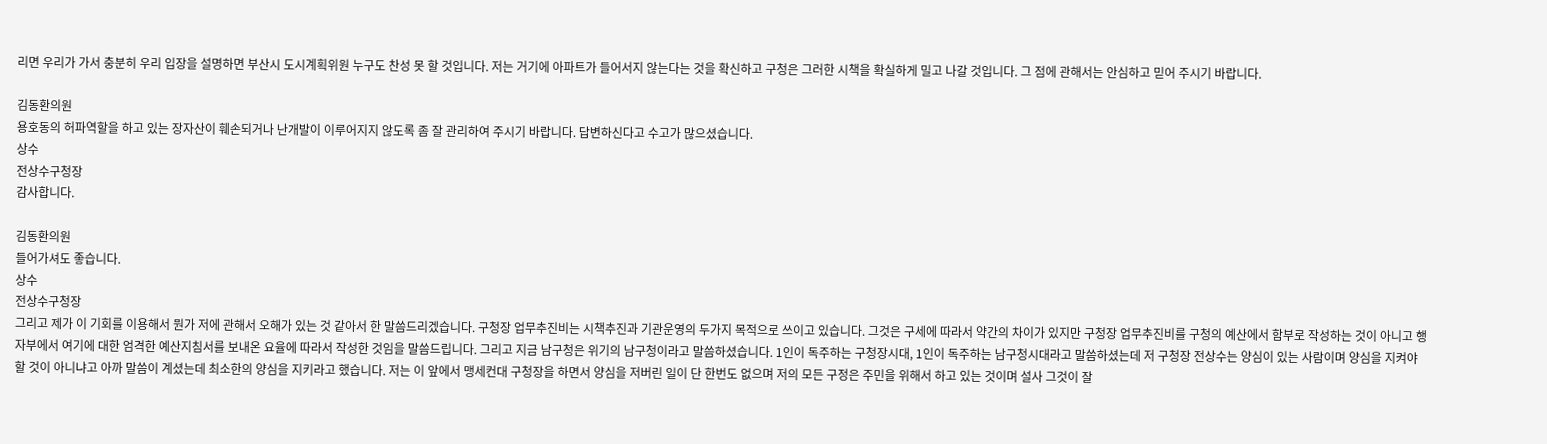리면 우리가 가서 충분히 우리 입장을 설명하면 부산시 도시계획위원 누구도 찬성 못 할 것입니다. 저는 거기에 아파트가 들어서지 않는다는 것을 확신하고 구청은 그러한 시책을 확실하게 밀고 나갈 것입니다. 그 점에 관해서는 안심하고 믿어 주시기 바랍니다.

김동환의원
용호동의 허파역할을 하고 있는 장자산이 훼손되거나 난개발이 이루어지지 않도록 좀 잘 관리하여 주시기 바랍니다. 답변하신다고 수고가 많으셨습니다.
상수
전상수구청장
감사합니다.

김동환의원
들어가셔도 좋습니다.
상수
전상수구청장
그리고 제가 이 기회를 이용해서 뭔가 저에 관해서 오해가 있는 것 같아서 한 말씀드리겠습니다. 구청장 업무추진비는 시책추진과 기관운영의 두가지 목적으로 쓰이고 있습니다. 그것은 구세에 따라서 약간의 차이가 있지만 구청장 업무추진비를 구청의 예산에서 함부로 작성하는 것이 아니고 행자부에서 여기에 대한 엄격한 예산지침서를 보내온 요율에 따라서 작성한 것임을 말씀드립니다. 그리고 지금 남구청은 위기의 남구청이라고 말씀하셨습니다. 1인이 독주하는 구청장시대, 1인이 독주하는 남구청시대라고 말씀하셨는데 저 구청장 전상수는 양심이 있는 사람이며 양심을 지켜야 할 것이 아니냐고 아까 말씀이 계셨는데 최소한의 양심을 지키라고 했습니다. 저는 이 앞에서 맹세컨대 구청장을 하면서 양심을 저버린 일이 단 한번도 없으며 저의 모든 구정은 주민을 위해서 하고 있는 것이며 설사 그것이 잘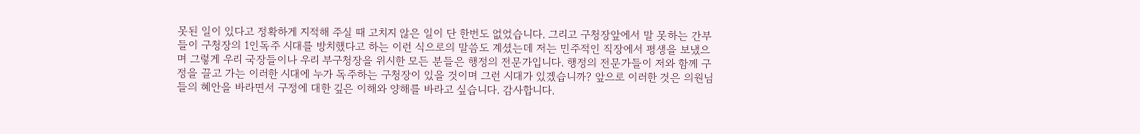못된 일이 있다고 정확하게 지적해 주실 때 고치지 않은 일이 단 한번도 없었습니다. 그리고 구청장앞에서 말 못하는 간부들이 구청장의 1인독주 시대를 방치했다고 하는 이런 식으로의 말씀도 계셨는데 저는 민주적인 직장에서 평생을 보냈으며 그렇게 우리 국장들이나 우리 부구청장을 위시한 모든 분들은 행정의 전문가입니다. 행정의 전문가들이 저와 함께 구정을 끌고 가는 이러한 시대에 누가 독주하는 구청장이 있을 것이며 그런 시대가 있겠습니까? 앞으로 이러한 것은 의원님들의 혜안을 바라면서 구정에 대한 깊은 이해와 양해를 바라고 싶습니다. 감사합니다.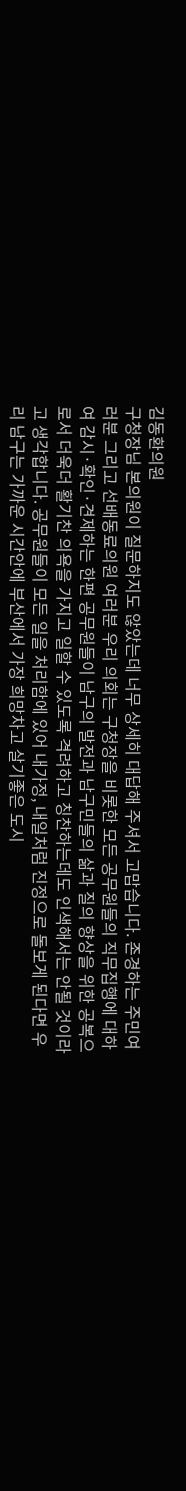김동환의원
구청장님 본의원이 질문하지도 않았는데 너무 상세히 대답해 주셔서 고맙습니다. 존경하는 주민여러분 그리고 선배동료의원 여러분 우리 의회는 구청장을 비롯한 모든 공무원들의 직무집행에 대하여 감시·확인·견제하는 한편 공무원들이 남구의 발전과 남구민들의 삶과 질의 향상을 위한 공복으로서 더욱더 활기찬 의욕을 가지고 일할 수 있도록 격려하고 칭찬하는데도 인색해서는 안될 것이라고 생각합니다. 공무원들이 모든 일을 처리함에 있어 내가정, 내일처럼 진정으로 돌보게 된다면 우리 남구는 가까운 시간안에 부산에서 가장 희망차고 살기좋은 도시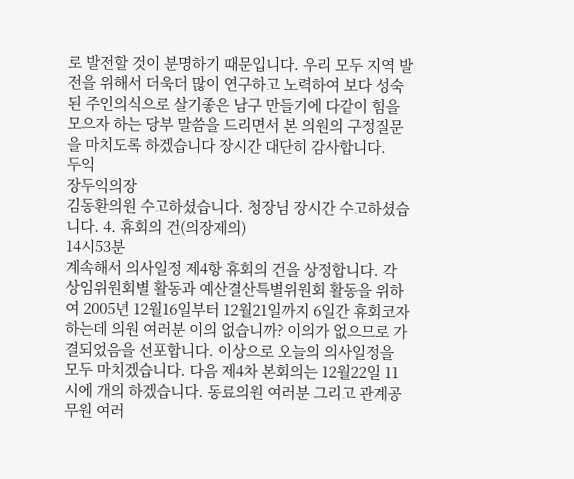로 발전할 것이 분명하기 때문입니다. 우리 모두 지역 발전을 위해서 더욱더 많이 연구하고 노력하여 보다 성숙된 주인의식으로 살기좋은 남구 만들기에 다같이 힘을 모으자 하는 당부 말씀을 드리면서 본 의원의 구정질문을 마치도록 하겠습니다 장시간 대단히 감사합니다.
두익
장두익의장
김동환의원 수고하셨습니다. 청장님 장시간 수고하셨습니다. 4. 휴회의 건(의장제의)
14시53분
계속해서 의사일정 제4항 휴회의 건을 상정합니다. 각 상임위원회별 활동과 예산결산특별위원회 활동을 위하여 2005년 12월16일부터 12월21일까지 6일간 휴회코자 하는데 의원 여러분 이의 없습니까? 이의가 없으므로 가결되었음을 선포합니다. 이상으로 오늘의 의사일정을 모두 마치겠습니다. 다음 제4차 본회의는 12월22일 11시에 개의 하겠습니다. 동료의원 여러분 그리고 관계공무원 여러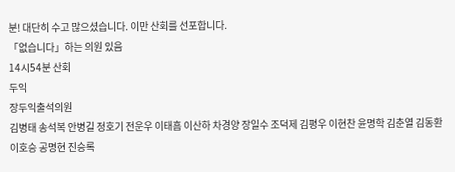분! 대단히 수고 많으셨습니다. 이만 산회를 선포합니다.
「없습니다」하는 의원 있음
14시54분 산회
두익
장두익출석의원
김병태 송석복 안병길 정호기 전운우 이태흠 이산하 차경양 장일수 조덕제 김평우 이현찬 윤명학 김춘열 김동환 이호승 공명현 진승록